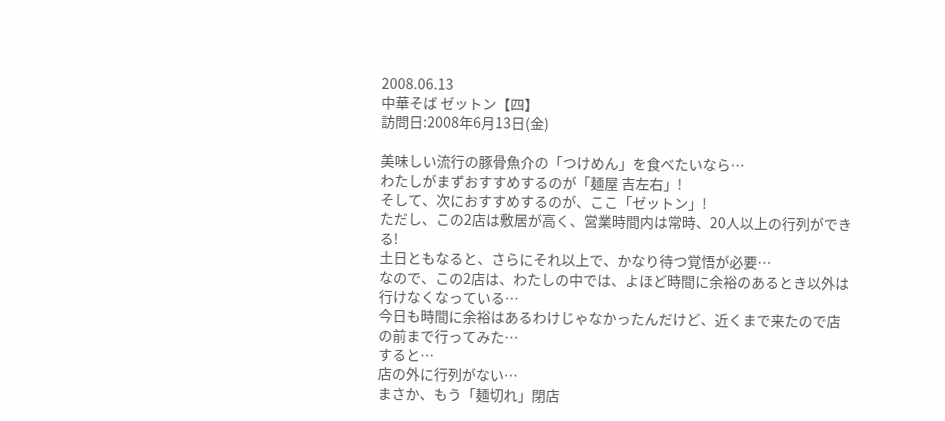2008.06.13
中華そば ゼットン【四】
訪問日:2008年6月13日(金)

美味しい流行の豚骨魚介の「つけめん」を食べたいなら…
わたしがまずおすすめするのが「麺屋 吉左右」!
そして、次におすすめするのが、ここ「ゼットン」!
ただし、この2店は敷居が高く、営業時間内は常時、20人以上の行列ができる!
土日ともなると、さらにそれ以上で、かなり待つ覚悟が必要…
なので、この2店は、わたしの中では、よほど時間に余裕のあるとき以外は行けなくなっている…
今日も時間に余裕はあるわけじゃなかったんだけど、近くまで来たので店の前まで行ってみた…
すると…
店の外に行列がない…
まさか、もう「麺切れ」閉店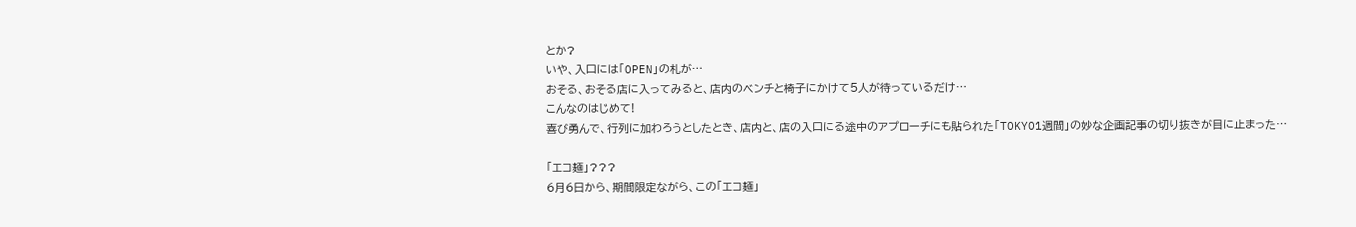とか?
いや、入口には「OPEN」の札が…
おそる、おそる店に入ってみると、店内のベンチと椅子にかけて5人が待っているだけ…
こんなのはじめて!
喜び勇んで、行列に加わろうとしたとき、店内と、店の入口にる途中のアプローチにも貼られた「TOKYO1週間」の妙な企画記事の切り抜きが目に止まった…

「エコ麺」???
6月6日から、期間限定ながら、この「エコ麺」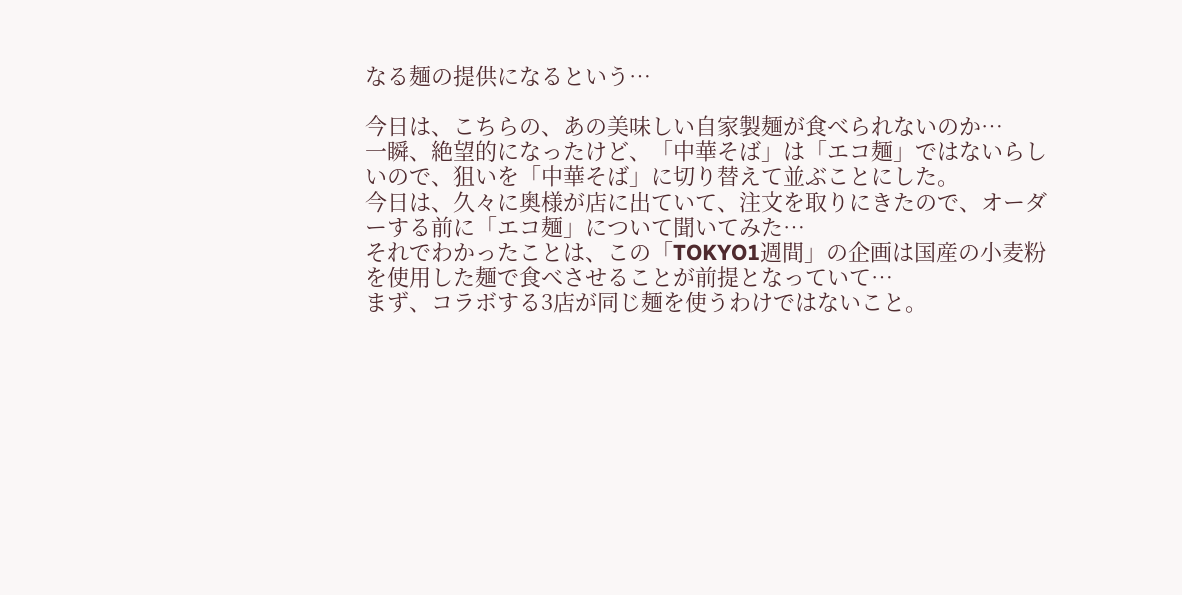なる麺の提供になるという…

今日は、こちらの、あの美味しい自家製麺が食べられないのか…
一瞬、絶望的になったけど、「中華そば」は「エコ麺」ではないらしいので、狙いを「中華そば」に切り替えて並ぶことにした。
今日は、久々に奥様が店に出ていて、注文を取りにきたので、オーダーする前に「エコ麺」について聞いてみた…
それでわかったことは、この「TOKYO1週間」の企画は国産の小麦粉を使用した麺で食べさせることが前提となっていて…
まず、コラボする3店が同じ麺を使うわけではないこと。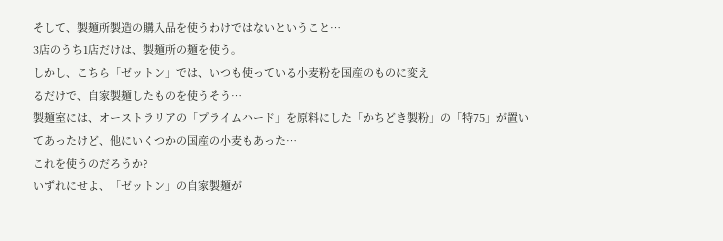そして、製麺所製造の購入品を使うわけではないということ…
3店のうち1店だけは、製麺所の麺を使う。
しかし、こちら「ゼットン」では、いつも使っている小麦粉を国産のものに変え
るだけで、自家製麺したものを使うそう…
製麺室には、オーストラリアの「プライムハード」を原料にした「かちどき製粉」の「特75」が置いてあったけど、他にいくつかの国産の小麦もあった…
これを使うのだろうか?
いずれにせよ、「ゼットン」の自家製麺が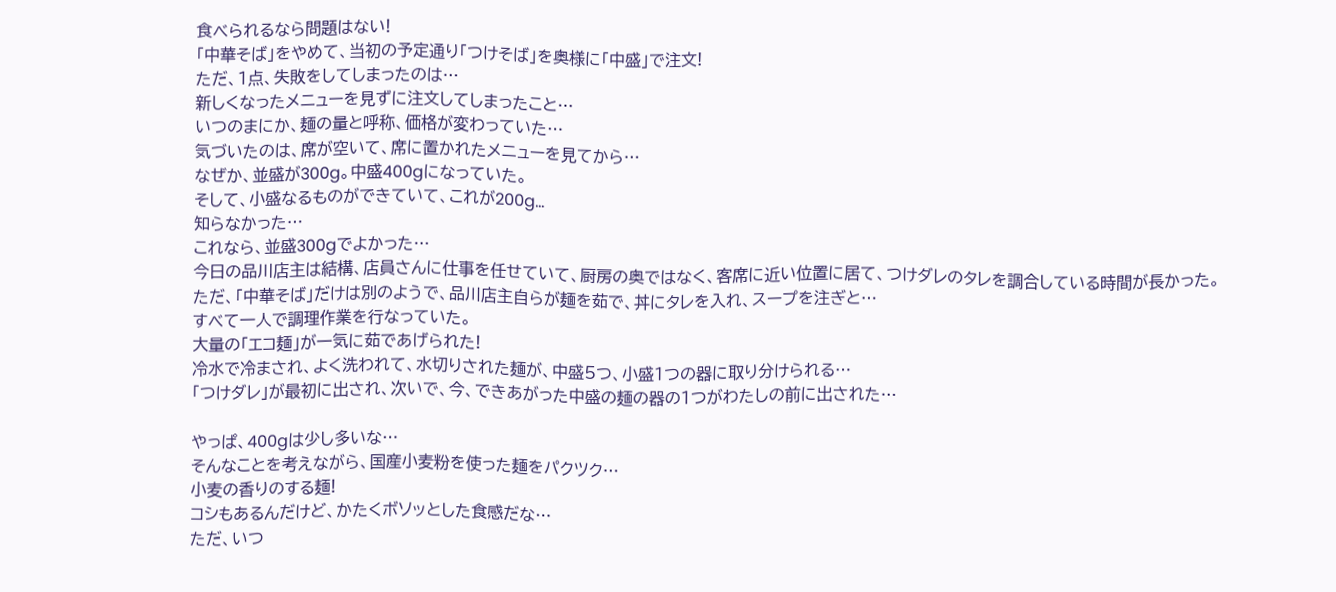食べられるなら問題はない!
「中華そば」をやめて、当初の予定通り「つけそば」を奥様に「中盛」で注文!
ただ、1点、失敗をしてしまったのは…
新しくなったメニューを見ずに注文してしまったこと…
いつのまにか、麺の量と呼称、価格が変わっていた…
気づいたのは、席が空いて、席に置かれたメニューを見てから…
なぜか、並盛が300g。中盛400gになっていた。
そして、小盛なるものができていて、これが200g…
知らなかった…
これなら、並盛300gでよかった…
今日の品川店主は結構、店員さんに仕事を任せていて、厨房の奥ではなく、客席に近い位置に居て、つけダレのタレを調合している時間が長かった。
ただ、「中華そば」だけは別のようで、品川店主自らが麺を茹で、丼にタレを入れ、スープを注ぎと…
すべて一人で調理作業を行なっていた。
大量の「エコ麺」が一気に茹であげられた!
冷水で冷まされ、よく洗われて、水切りされた麺が、中盛5つ、小盛1つの器に取り分けられる…
「つけダレ」が最初に出され、次いで、今、できあがった中盛の麺の器の1つがわたしの前に出された…

やっぱ、400gは少し多いな…
そんなことを考えながら、国産小麦粉を使った麺をパクツク…
小麦の香りのする麺!
コシもあるんだけど、かたくボソッとした食感だな…
ただ、いつ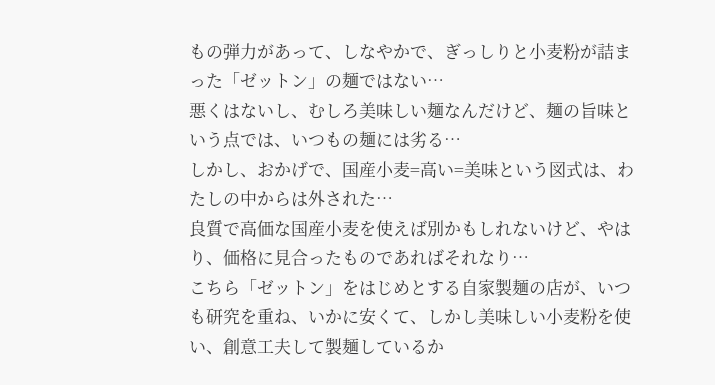もの弾力があって、しなやかで、ぎっしりと小麦粉が詰まった「ゼットン」の麺ではない…
悪くはないし、むしろ美味しい麺なんだけど、麺の旨味という点では、いつもの麺には劣る…
しかし、おかげで、国産小麦=高い=美味という図式は、わたしの中からは外された…
良質で高価な国産小麦を使えば別かもしれないけど、やはり、価格に見合ったものであればそれなり…
こちら「ゼットン」をはじめとする自家製麺の店が、いつも研究を重ね、いかに安くて、しかし美味しい小麦粉を使い、創意工夫して製麺しているか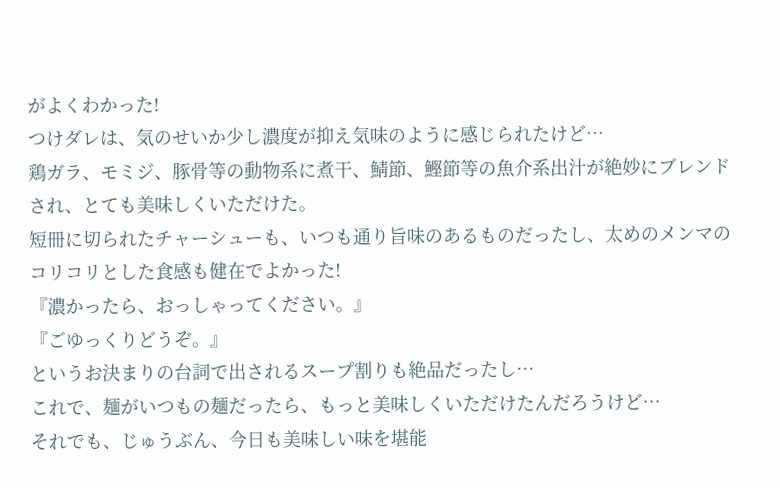がよくわかった!
つけダレは、気のせいか少し濃度が抑え気味のように感じられたけど…
鶏ガラ、モミジ、豚骨等の動物系に煮干、鯖節、鰹節等の魚介系出汁が絶妙にブレンドされ、とても美味しくいただけた。
短冊に切られたチャーシューも、いつも通り旨味のあるものだったし、太めのメンマのコリコリとした食感も健在でよかった!
『濃かったら、おっしゃってください。』
『ごゆっくりどうぞ。』
というお決まりの台詞で出されるスープ割りも絶品だったし…
これで、麺がいつもの麺だったら、もっと美味しくいただけたんだろうけど…
それでも、じゅうぶん、今日も美味しい味を堪能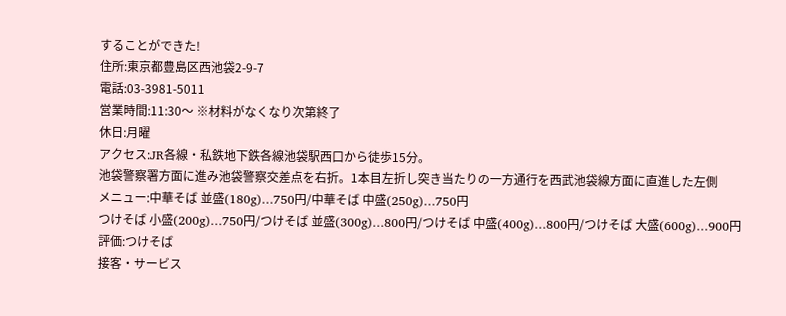することができた!
住所:東京都豊島区西池袋2-9-7
電話:03-3981-5011
営業時間:11:30〜 ※材料がなくなり次第終了
休日:月曜
アクセス:JR各線・私鉄地下鉄各線池袋駅西口から徒歩15分。
池袋警察署方面に進み池袋警察交差点を右折。1本目左折し突き当たりの一方通行を西武池袋線方面に直進した左側
メニュー:中華そば 並盛(180g)…750円/中華そば 中盛(250g)…750円
つけそば 小盛(200g)…750円/つけそば 並盛(300g)…800円/つけそば 中盛(400g)…800円/つけそば 大盛(600g)…900円
評価:つけそば
接客・サービス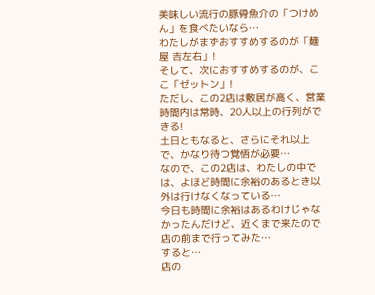美味しい流行の豚骨魚介の「つけめん」を食べたいなら…
わたしがまずおすすめするのが「麺屋 吉左右」!
そして、次におすすめするのが、ここ「ゼットン」!
ただし、この2店は敷居が高く、営業時間内は常時、20人以上の行列ができる!
土日ともなると、さらにそれ以上で、かなり待つ覚悟が必要…
なので、この2店は、わたしの中では、よほど時間に余裕のあるとき以外は行けなくなっている…
今日も時間に余裕はあるわけじゃなかったんだけど、近くまで来たので店の前まで行ってみた…
すると…
店の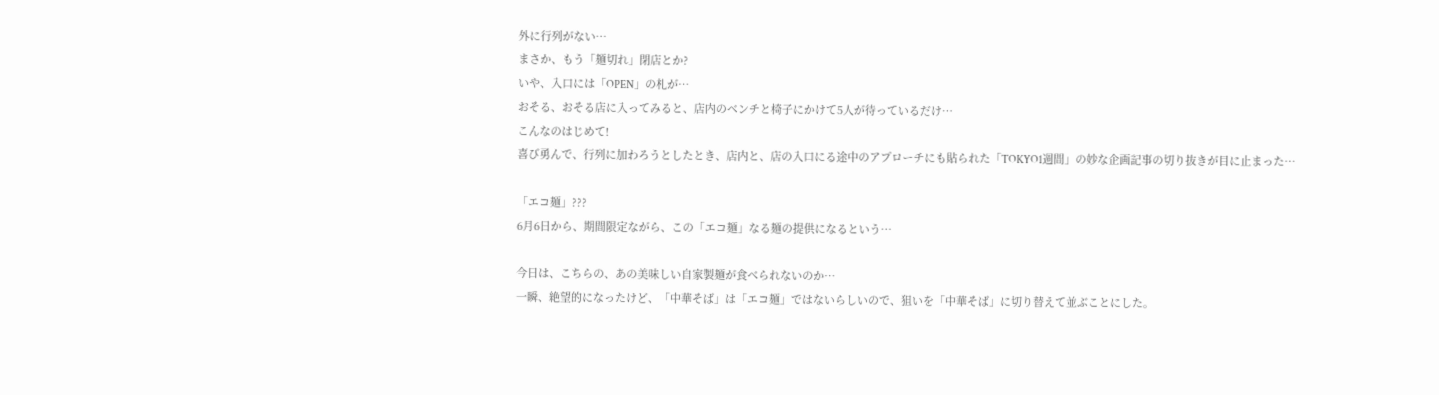外に行列がない…
まさか、もう「麺切れ」閉店とか?
いや、入口には「OPEN」の札が…
おそる、おそる店に入ってみると、店内のベンチと椅子にかけて5人が待っているだけ…
こんなのはじめて!
喜び勇んで、行列に加わろうとしたとき、店内と、店の入口にる途中のアプローチにも貼られた「TOKYO1週間」の妙な企画記事の切り抜きが目に止まった…

「エコ麺」???
6月6日から、期間限定ながら、この「エコ麺」なる麺の提供になるという…

今日は、こちらの、あの美味しい自家製麺が食べられないのか…
一瞬、絶望的になったけど、「中華そば」は「エコ麺」ではないらしいので、狙いを「中華そば」に切り替えて並ぶことにした。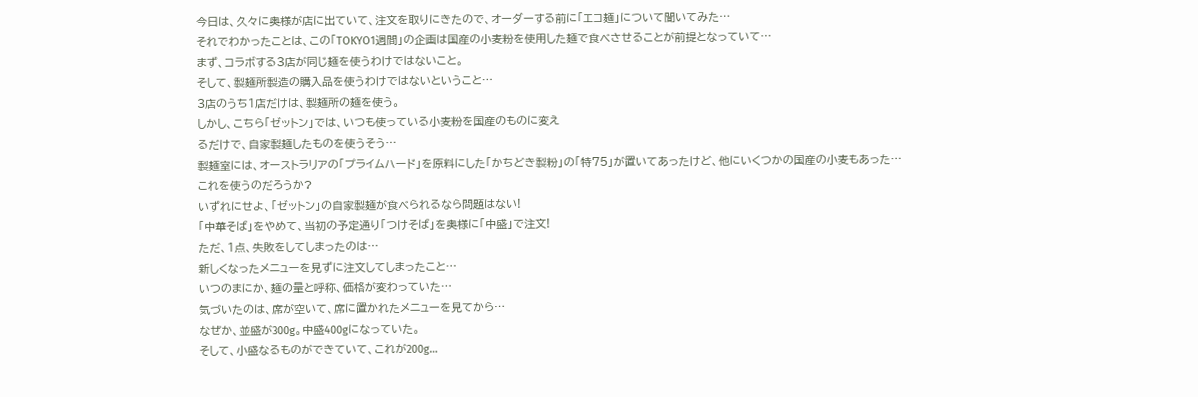今日は、久々に奥様が店に出ていて、注文を取りにきたので、オーダーする前に「エコ麺」について聞いてみた…
それでわかったことは、この「TOKYO1週間」の企画は国産の小麦粉を使用した麺で食べさせることが前提となっていて…
まず、コラボする3店が同じ麺を使うわけではないこと。
そして、製麺所製造の購入品を使うわけではないということ…
3店のうち1店だけは、製麺所の麺を使う。
しかし、こちら「ゼットン」では、いつも使っている小麦粉を国産のものに変え
るだけで、自家製麺したものを使うそう…
製麺室には、オーストラリアの「プライムハード」を原料にした「かちどき製粉」の「特75」が置いてあったけど、他にいくつかの国産の小麦もあった…
これを使うのだろうか?
いずれにせよ、「ゼットン」の自家製麺が食べられるなら問題はない!
「中華そば」をやめて、当初の予定通り「つけそば」を奥様に「中盛」で注文!
ただ、1点、失敗をしてしまったのは…
新しくなったメニューを見ずに注文してしまったこと…
いつのまにか、麺の量と呼称、価格が変わっていた…
気づいたのは、席が空いて、席に置かれたメニューを見てから…
なぜか、並盛が300g。中盛400gになっていた。
そして、小盛なるものができていて、これが200g…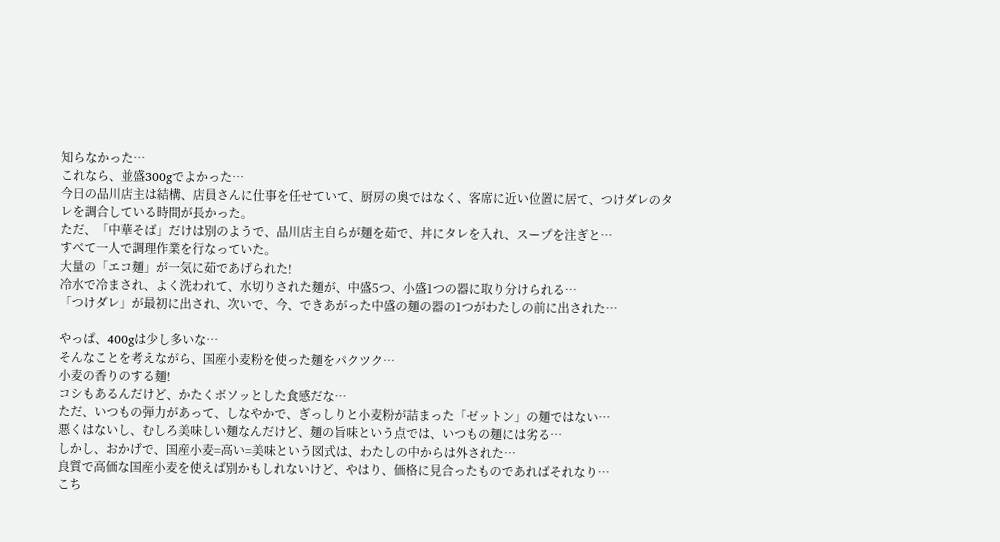知らなかった…
これなら、並盛300gでよかった…
今日の品川店主は結構、店員さんに仕事を任せていて、厨房の奥ではなく、客席に近い位置に居て、つけダレのタレを調合している時間が長かった。
ただ、「中華そば」だけは別のようで、品川店主自らが麺を茹で、丼にタレを入れ、スープを注ぎと…
すべて一人で調理作業を行なっていた。
大量の「エコ麺」が一気に茹であげられた!
冷水で冷まされ、よく洗われて、水切りされた麺が、中盛5つ、小盛1つの器に取り分けられる…
「つけダレ」が最初に出され、次いで、今、できあがった中盛の麺の器の1つがわたしの前に出された…

やっぱ、400gは少し多いな…
そんなことを考えながら、国産小麦粉を使った麺をパクツク…
小麦の香りのする麺!
コシもあるんだけど、かたくボソッとした食感だな…
ただ、いつもの弾力があって、しなやかで、ぎっしりと小麦粉が詰まった「ゼットン」の麺ではない…
悪くはないし、むしろ美味しい麺なんだけど、麺の旨味という点では、いつもの麺には劣る…
しかし、おかげで、国産小麦=高い=美味という図式は、わたしの中からは外された…
良質で高価な国産小麦を使えば別かもしれないけど、やはり、価格に見合ったものであればそれなり…
こち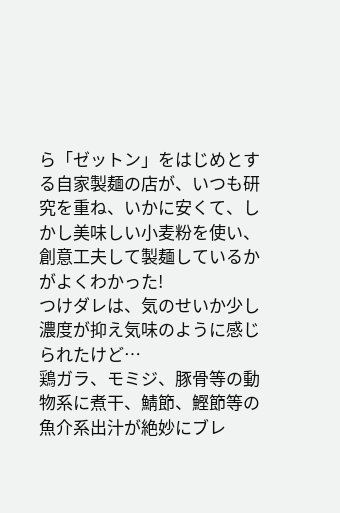ら「ゼットン」をはじめとする自家製麺の店が、いつも研究を重ね、いかに安くて、しかし美味しい小麦粉を使い、創意工夫して製麺しているかがよくわかった!
つけダレは、気のせいか少し濃度が抑え気味のように感じられたけど…
鶏ガラ、モミジ、豚骨等の動物系に煮干、鯖節、鰹節等の魚介系出汁が絶妙にブレ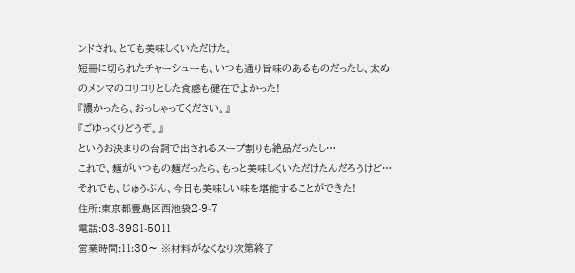ンドされ、とても美味しくいただけた。
短冊に切られたチャーシューも、いつも通り旨味のあるものだったし、太めのメンマのコリコリとした食感も健在でよかった!
『濃かったら、おっしゃってください。』
『ごゆっくりどうぞ。』
というお決まりの台詞で出されるスープ割りも絶品だったし…
これで、麺がいつもの麺だったら、もっと美味しくいただけたんだろうけど…
それでも、じゅうぶん、今日も美味しい味を堪能することができた!
住所:東京都豊島区西池袋2-9-7
電話:03-3981-5011
営業時間:11:30〜 ※材料がなくなり次第終了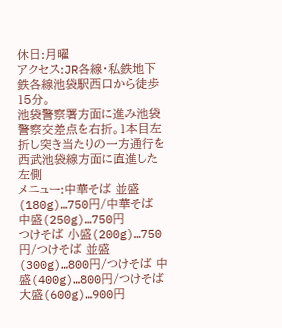休日:月曜
アクセス:JR各線・私鉄地下鉄各線池袋駅西口から徒歩15分。
池袋警察署方面に進み池袋警察交差点を右折。1本目左折し突き当たりの一方通行を西武池袋線方面に直進した左側
メニュー:中華そば 並盛(180g)…750円/中華そば 中盛(250g)…750円
つけそば 小盛(200g)…750円/つけそば 並盛(300g)…800円/つけそば 中盛(400g)…800円/つけそば 大盛(600g)…900円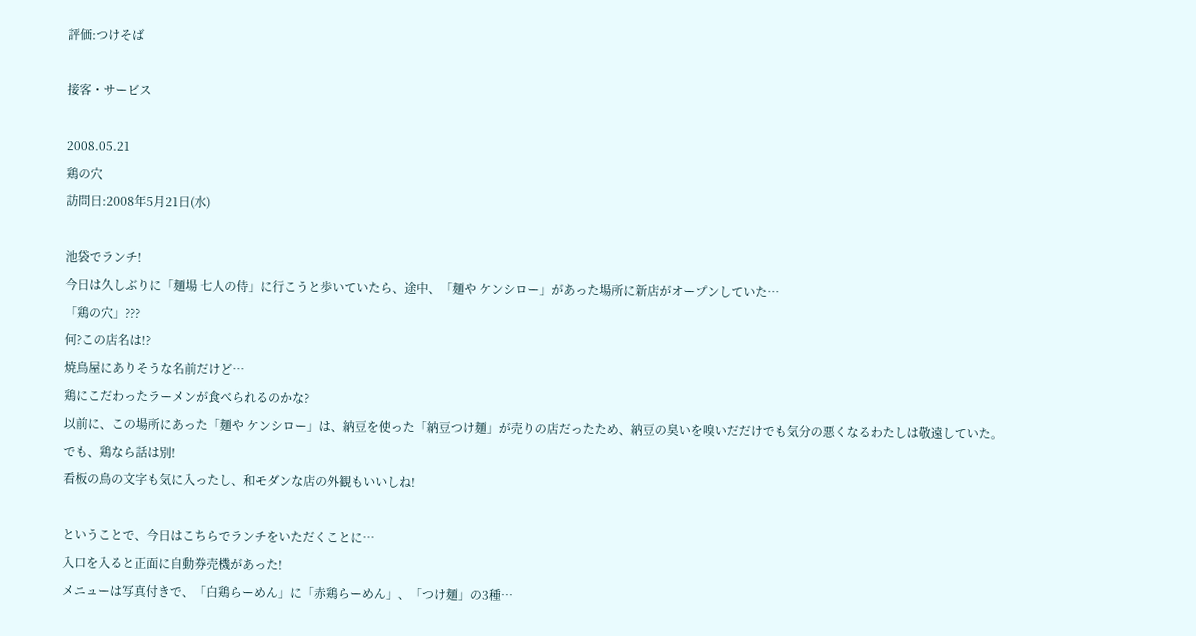評価:つけそば

接客・サービス

2008.05.21
鶏の穴
訪問日:2008年5月21日(水)

池袋でランチ!
今日は久しぶりに「麺場 七人の侍」に行こうと歩いていたら、途中、「麺や ケンシロー」があった場所に新店がオープンしていた…
「鶏の穴」???
何?この店名は!?
焼鳥屋にありそうな名前だけど…
鶏にこだわったラーメンが食べられるのかな?
以前に、この場所にあった「麺や ケンシロー」は、納豆を使った「納豆つけ麺」が売りの店だったため、納豆の臭いを嗅いだだけでも気分の悪くなるわたしは敬遠していた。
でも、鶏なら話は別!
看板の鳥の文字も気に入ったし、和モダンな店の外観もいいしね!

ということで、今日はこちらでランチをいただくことに…
入口を入ると正面に自動券売機があった!
メニューは写真付きで、「白鶏らーめん」に「赤鶏らーめん」、「つけ麺」の3種…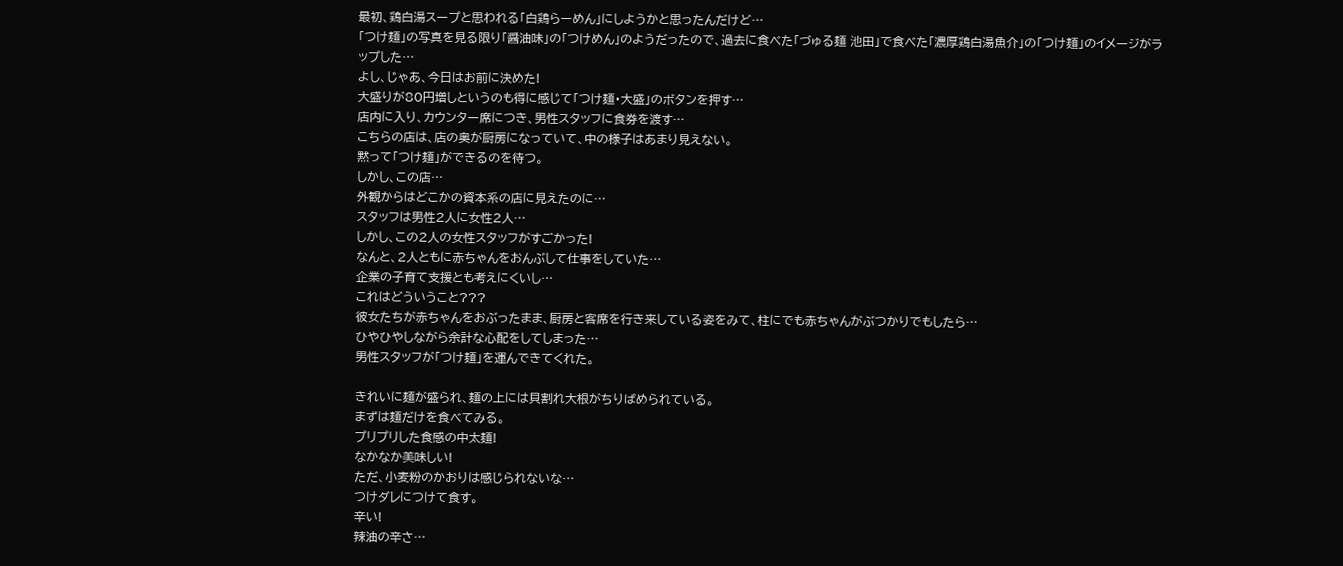最初、鶏白湯スープと思われる「白鶏らーめん」にしようかと思ったんだけど…
「つけ麺」の写真を見る限り「醤油味」の「つけめん」のようだったので、過去に食べた「づゅる麺 池田」で食べた「濃厚鶏白湯魚介」の「つけ麺」のイメージがラップした…
よし、じゃあ、今日はお前に決めた!
大盛りが80円増しというのも得に感じて「つけ麺・大盛」のボタンを押す…
店内に入り、カウンター席につき、男性スタッフに食券を渡す…
こちらの店は、店の奥が厨房になっていて、中の様子はあまり見えない。
黙って「つけ麺」ができるのを待つ。
しかし、この店…
外観からはどこかの資本系の店に見えたのに…
スタッフは男性2人に女性2人…
しかし、この2人の女性スタッフがすごかった!
なんと、2人ともに赤ちゃんをおんぶして仕事をしていた…
企業の子育て支援とも考えにくいし…
これはどういうこと???
彼女たちが赤ちゃんをおぶったまま、厨房と客席を行き来している姿をみて、柱にでも赤ちゃんがぶつかりでもしたら…
ひやひやしながら余計な心配をしてしまった…
男性スタッフが「つけ麺」を運んできてくれた。

きれいに麺が盛られ、麺の上には貝割れ大根がちりばめられている。
まずは麺だけを食べてみる。
プリプリした食感の中太麺!
なかなか美味しい!
ただ、小麦粉のかおりは感じられないな…
つけダレにつけて食す。
辛い!
辣油の辛さ…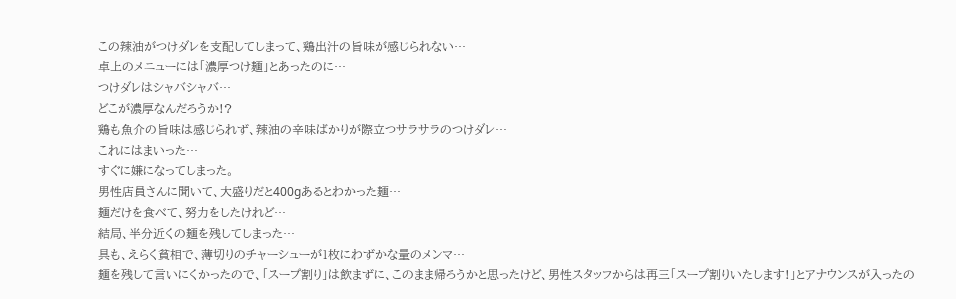この辣油がつけダレを支配してしまって、鶏出汁の旨味が感じられない…
卓上のメニューには「濃厚つけ麺」とあったのに…
つけダレはシャバシャバ…
どこが濃厚なんだろうか!?
鶏も魚介の旨味は感じられず、辣油の辛味ばかりが際立つサラサラのつけダレ…
これにはまいった…
すぐに嫌になってしまった。
男性店員さんに聞いて、大盛りだと400gあるとわかった麺…
麺だけを食べて、努力をしたけれど…
結局、半分近くの麺を残してしまった…
具も、えらく貧相で、薄切りのチャーシューが1枚にわずかな量のメンマ…
麺を残して言いにくかったので、「スープ割り」は飲まずに、このまま帰ろうかと思ったけど、男性スタッフからは再三「スープ割りいたします!」とアナウンスが入ったの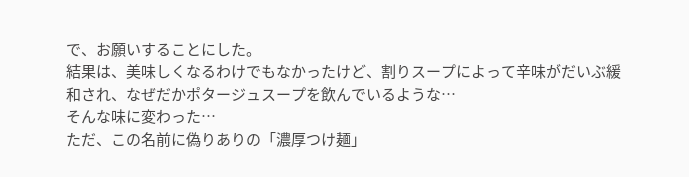で、お願いすることにした。
結果は、美味しくなるわけでもなかったけど、割りスープによって辛味がだいぶ緩和され、なぜだかポタージュスープを飲んでいるような…
そんな味に変わった…
ただ、この名前に偽りありの「濃厚つけ麺」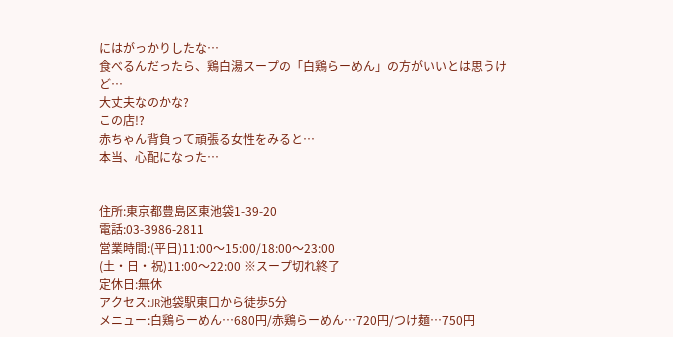にはがっかりしたな…
食べるんだったら、鶏白湯スープの「白鶏らーめん」の方がいいとは思うけど…
大丈夫なのかな?
この店!?
赤ちゃん背負って頑張る女性をみると…
本当、心配になった…


住所:東京都豊島区東池袋1-39-20
電話:03-3986-2811
営業時間:(平日)11:00〜15:00/18:00〜23:00
(土・日・祝)11:00〜22:00 ※スープ切れ終了
定休日:無休
アクセス:JR池袋駅東口から徒歩5分
メニュー:白鶏らーめん…680円/赤鶏らーめん…720円/つけ麺…750円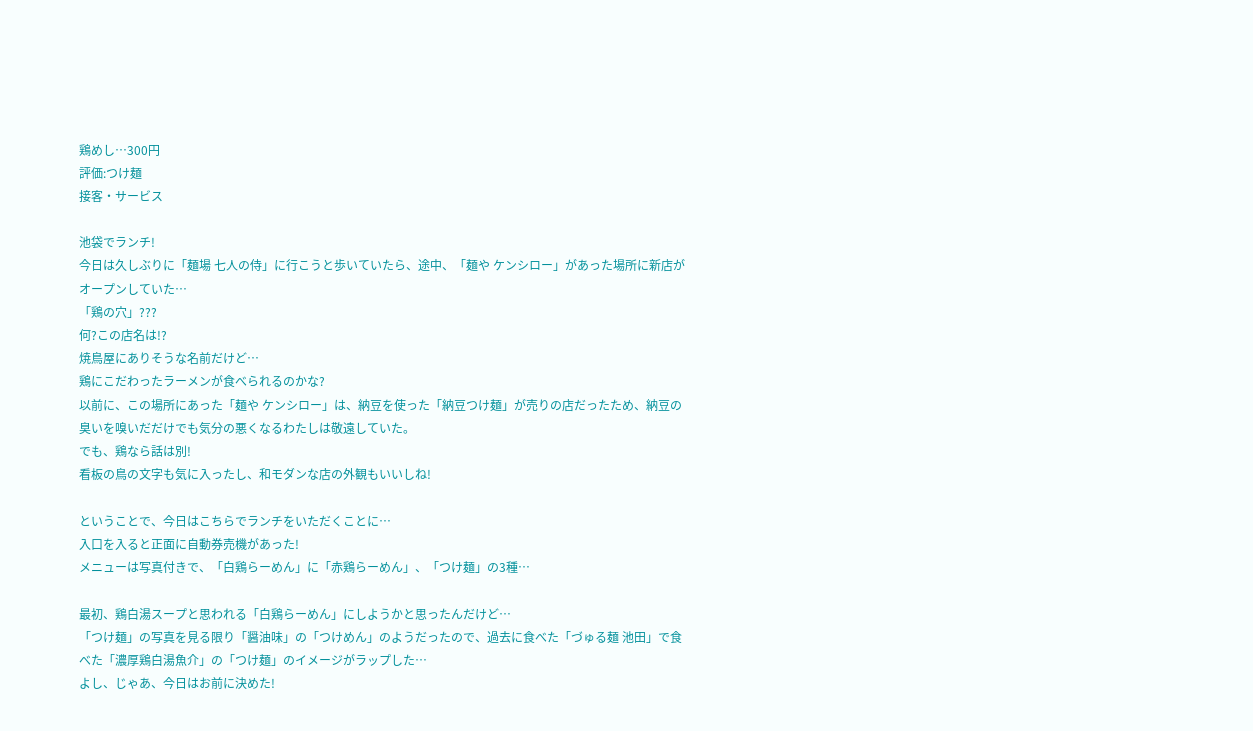鶏めし…300円
評価:つけ麺
接客・サービス

池袋でランチ!
今日は久しぶりに「麺場 七人の侍」に行こうと歩いていたら、途中、「麺や ケンシロー」があった場所に新店がオープンしていた…
「鶏の穴」???
何?この店名は!?
焼鳥屋にありそうな名前だけど…
鶏にこだわったラーメンが食べられるのかな?
以前に、この場所にあった「麺や ケンシロー」は、納豆を使った「納豆つけ麺」が売りの店だったため、納豆の臭いを嗅いだだけでも気分の悪くなるわたしは敬遠していた。
でも、鶏なら話は別!
看板の鳥の文字も気に入ったし、和モダンな店の外観もいいしね!

ということで、今日はこちらでランチをいただくことに…
入口を入ると正面に自動券売機があった!
メニューは写真付きで、「白鶏らーめん」に「赤鶏らーめん」、「つけ麺」の3種…

最初、鶏白湯スープと思われる「白鶏らーめん」にしようかと思ったんだけど…
「つけ麺」の写真を見る限り「醤油味」の「つけめん」のようだったので、過去に食べた「づゅる麺 池田」で食べた「濃厚鶏白湯魚介」の「つけ麺」のイメージがラップした…
よし、じゃあ、今日はお前に決めた!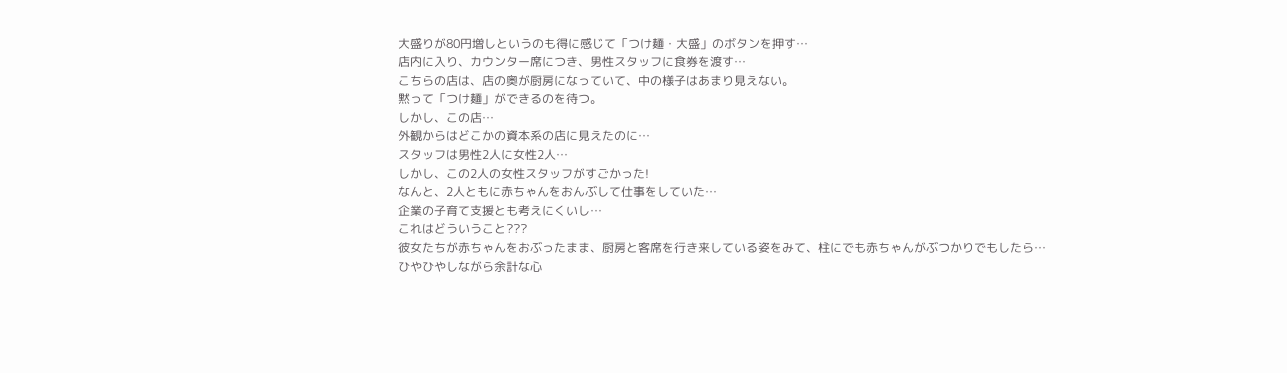大盛りが80円増しというのも得に感じて「つけ麺・大盛」のボタンを押す…
店内に入り、カウンター席につき、男性スタッフに食券を渡す…
こちらの店は、店の奥が厨房になっていて、中の様子はあまり見えない。
黙って「つけ麺」ができるのを待つ。
しかし、この店…
外観からはどこかの資本系の店に見えたのに…
スタッフは男性2人に女性2人…
しかし、この2人の女性スタッフがすごかった!
なんと、2人ともに赤ちゃんをおんぶして仕事をしていた…
企業の子育て支援とも考えにくいし…
これはどういうこと???
彼女たちが赤ちゃんをおぶったまま、厨房と客席を行き来している姿をみて、柱にでも赤ちゃんがぶつかりでもしたら…
ひやひやしながら余計な心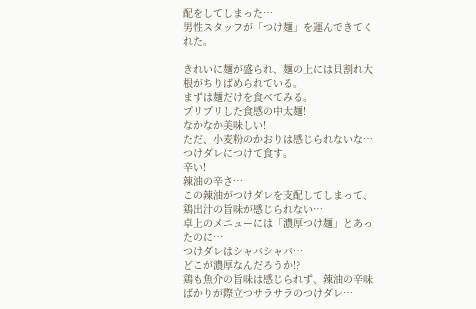配をしてしまった…
男性スタッフが「つけ麺」を運んできてくれた。

きれいに麺が盛られ、麺の上には貝割れ大根がちりばめられている。
まずは麺だけを食べてみる。
プリプリした食感の中太麺!
なかなか美味しい!
ただ、小麦粉のかおりは感じられないな…
つけダレにつけて食す。
辛い!
辣油の辛さ…
この辣油がつけダレを支配してしまって、鶏出汁の旨味が感じられない…
卓上のメニューには「濃厚つけ麺」とあったのに…
つけダレはシャバシャバ…
どこが濃厚なんだろうか!?
鶏も魚介の旨味は感じられず、辣油の辛味ばかりが際立つサラサラのつけダレ…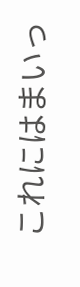これにはまいっ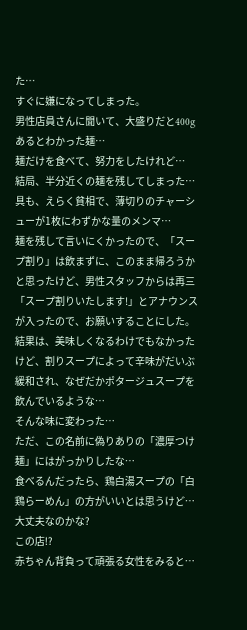た…
すぐに嫌になってしまった。
男性店員さんに聞いて、大盛りだと400gあるとわかった麺…
麺だけを食べて、努力をしたけれど…
結局、半分近くの麺を残してしまった…
具も、えらく貧相で、薄切りのチャーシューが1枚にわずかな量のメンマ…
麺を残して言いにくかったので、「スープ割り」は飲まずに、このまま帰ろうかと思ったけど、男性スタッフからは再三「スープ割りいたします!」とアナウンスが入ったので、お願いすることにした。
結果は、美味しくなるわけでもなかったけど、割りスープによって辛味がだいぶ緩和され、なぜだかポタージュスープを飲んでいるような…
そんな味に変わった…
ただ、この名前に偽りありの「濃厚つけ麺」にはがっかりしたな…
食べるんだったら、鶏白湯スープの「白鶏らーめん」の方がいいとは思うけど…
大丈夫なのかな?
この店!?
赤ちゃん背負って頑張る女性をみると…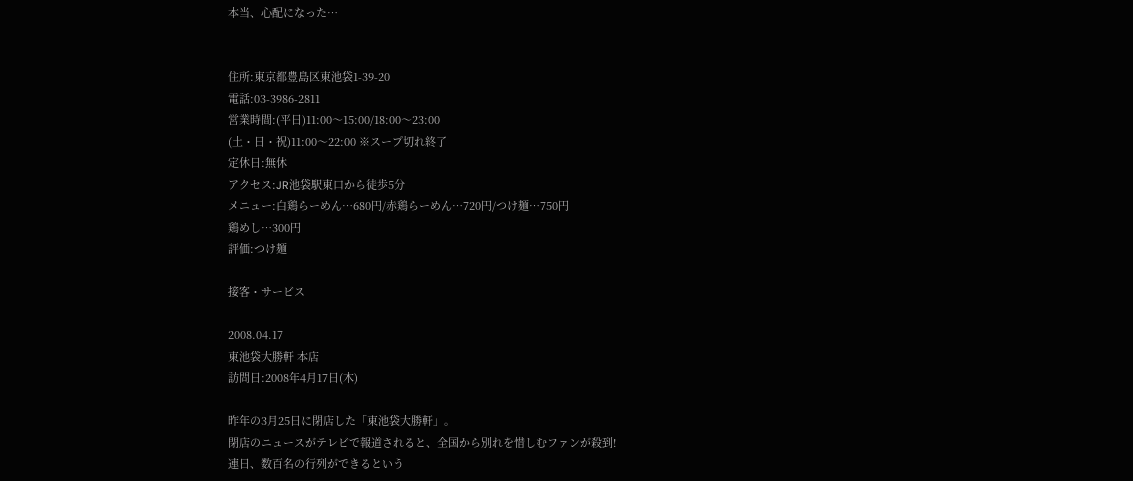本当、心配になった…


住所:東京都豊島区東池袋1-39-20
電話:03-3986-2811
営業時間:(平日)11:00〜15:00/18:00〜23:00
(土・日・祝)11:00〜22:00 ※スープ切れ終了
定休日:無休
アクセス:JR池袋駅東口から徒歩5分
メニュー:白鶏らーめん…680円/赤鶏らーめん…720円/つけ麺…750円
鶏めし…300円
評価:つけ麺

接客・サービス

2008.04.17
東池袋大勝軒 本店
訪問日:2008年4月17日(木)

昨年の3月25日に閉店した「東池袋大勝軒」。
閉店のニュースがテレビで報道されると、全国から別れを惜しむファンが殺到!
連日、数百名の行列ができるという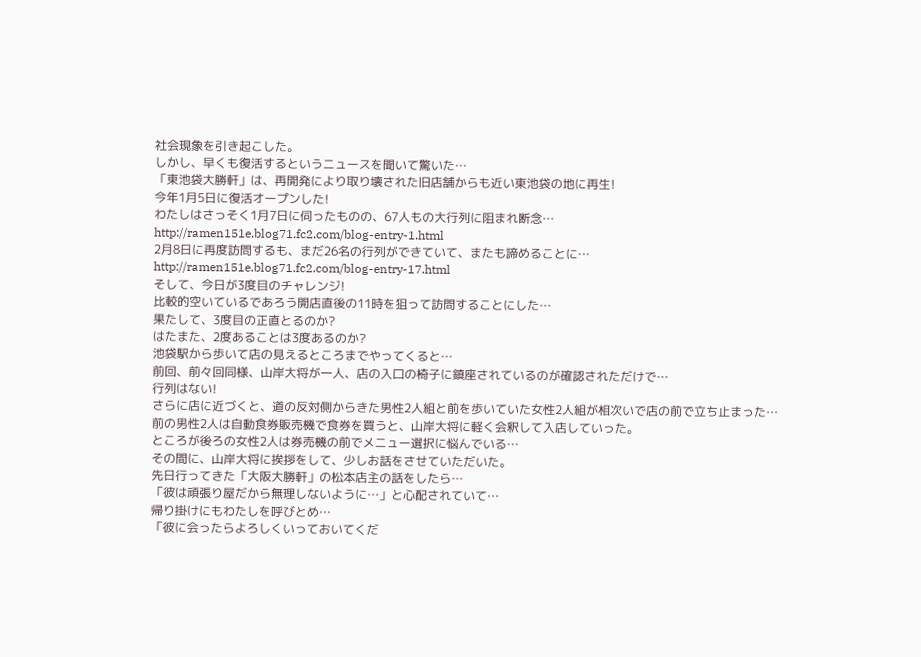社会現象を引き起こした。
しかし、早くも復活するというニュースを聞いて驚いた…
「東池袋大勝軒」は、再開発により取り壊された旧店舗からも近い東池袋の地に再生!
今年1月5日に復活オープンした!
わたしはさっそく1月7日に伺ったものの、67人もの大行列に阻まれ断念…
http://ramen151e.blog71.fc2.com/blog-entry-1.html
2月8日に再度訪問するも、まだ26名の行列ができていて、またも諦めることに…
http://ramen151e.blog71.fc2.com/blog-entry-17.html
そして、今日が3度目のチャレンジ!
比較的空いているであろう開店直後の11時を狙って訪問することにした…
果たして、3度目の正直とるのか?
はたまた、2度あることは3度あるのか?
池袋駅から歩いて店の見えるところまでやってくると…
前回、前々回同様、山岸大将が一人、店の入口の椅子に鎮座されているのが確認されただけで…
行列はない!
さらに店に近づくと、道の反対側からきた男性2人組と前を歩いていた女性2人組が相次いで店の前で立ち止まった…
前の男性2人は自動食券販売機で食券を買うと、山岸大将に軽く会釈して入店していった。
ところが後ろの女性2人は券売機の前でメニュー選択に悩んでいる…
その間に、山岸大将に挨拶をして、少しお話をさせていただいた。
先日行ってきた「大阪大勝軒」の松本店主の話をしたら…
「彼は頑張り屋だから無理しないように…」と心配されていて…
帰り掛けにもわたしを呼びとめ…
「彼に会ったらよろしくいっておいてくだ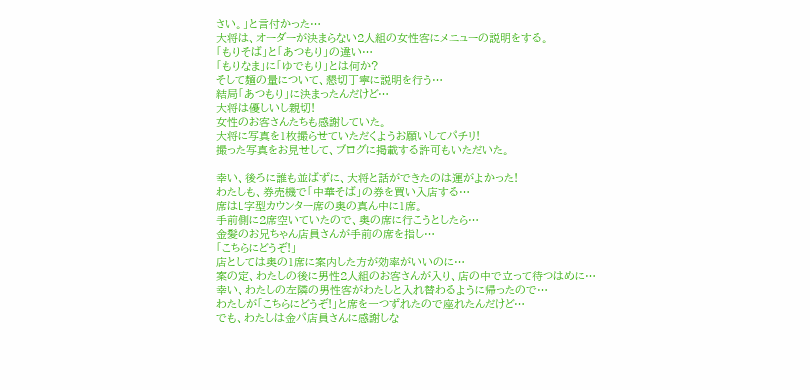さい。」と言付かった…
大将は、オーダーが決まらない2人組の女性客にメニューの説明をする。
「もりそば」と「あつもり」の違い…
「もりなま」に「ゆでもり」とは何か?
そして麺の量について、懇切丁寧に説明を行う…
結局「あつもり」に決まったんだけど…
大将は優しいし親切!
女性のお客さんたちも感謝していた。
大将に写真を1枚撮らせていただくようお願いしてパチリ!
撮った写真をお見せして、ブログに掲載する許可もいただいた。

幸い、後ろに誰も並ばずに、大将と話ができたのは運がよかった!
わたしも、券売機で「中華そば」の券を買い入店する…
席はL字型カウンター席の奥の真ん中に1席。
手前側に2席空いていたので、奥の席に行こうとしたら…
金髪のお兄ちゃん店員さんが手前の席を指し…
「こちらにどうぞ!」
店としては奥の1席に案内した方が効率がいいのに…
案の定、わたしの後に男性2人組のお客さんが入り、店の中で立って待つはめに…
幸い、わたしの左隣の男性客がわたしと入れ替わるように帰ったので…
わたしが「こちらにどうぞ!」と席を一つずれたので座れたんだけど…
でも、わたしは金パ店員さんに感謝しな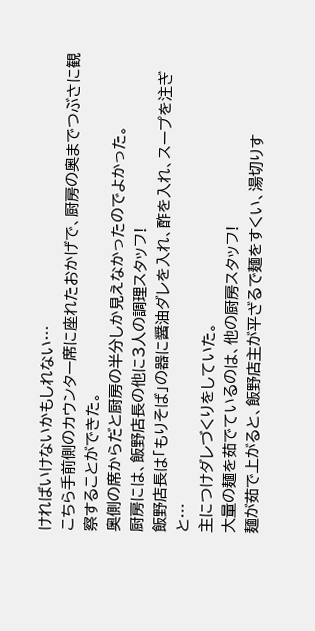ければいけないかもしれない…
こちら手前側のカウンター席に座れたおかげで、厨房の奥までつぶさに観察することができた。
奥側の席からだと厨房の半分しか見えなかったのでよかった。
厨房には、飯野店長の他に3人の調理スタッフ!
飯野店長は「もりそば」の器に醤油ダレを入れ、酢を入れ、スープを注ぎと…
主につけダレづくりをしていた。
大量の麺を茹でているのは、他の厨房スタッフ!
麺が茹で上がると、飯野店主が平ざるで麺をすくい、湯切りす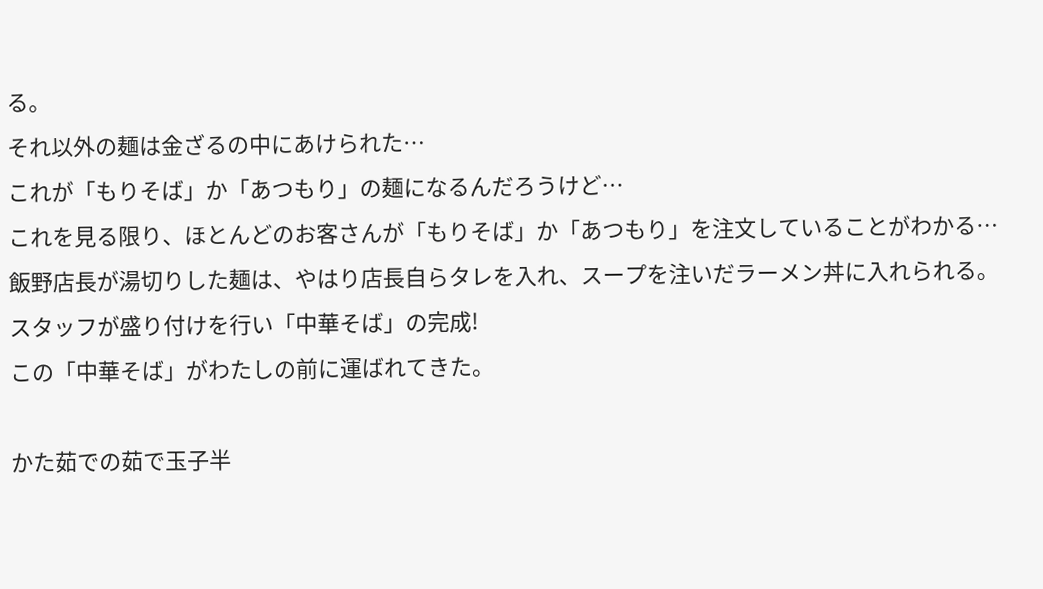る。
それ以外の麺は金ざるの中にあけられた…
これが「もりそば」か「あつもり」の麺になるんだろうけど…
これを見る限り、ほとんどのお客さんが「もりそば」か「あつもり」を注文していることがわかる…
飯野店長が湯切りした麺は、やはり店長自らタレを入れ、スープを注いだラーメン丼に入れられる。
スタッフが盛り付けを行い「中華そば」の完成!
この「中華そば」がわたしの前に運ばれてきた。

かた茹での茹で玉子半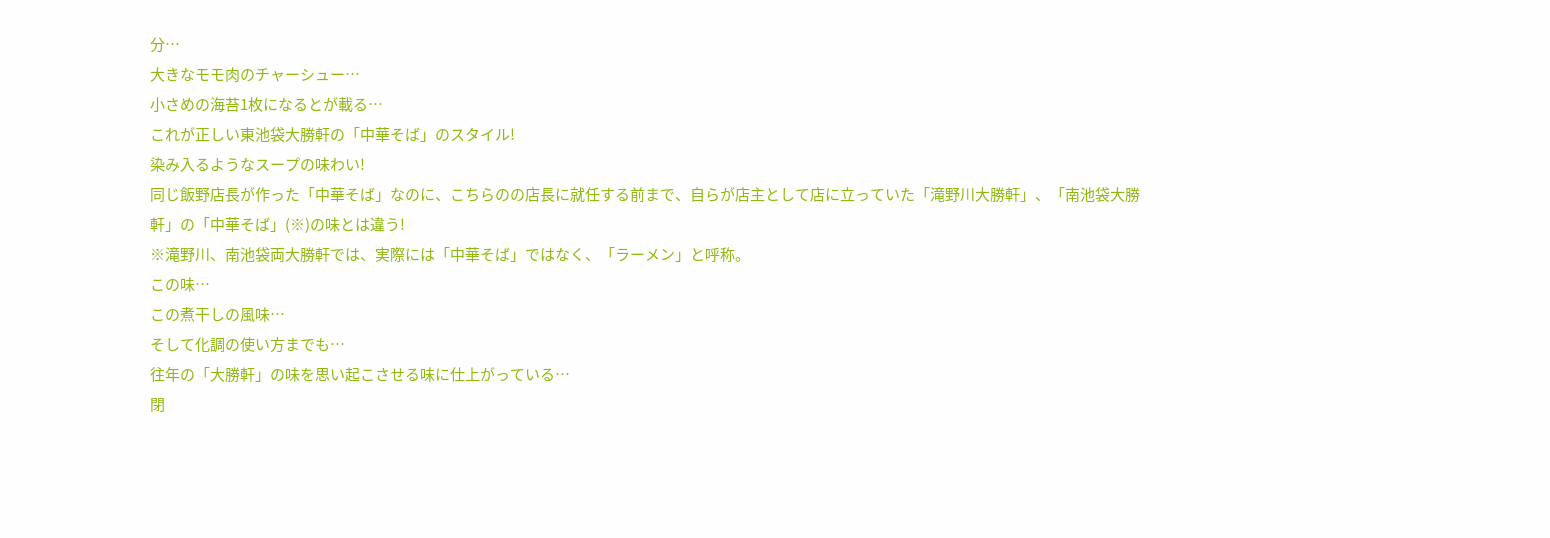分…
大きなモモ肉のチャーシュー…
小さめの海苔1枚になるとが載る…
これが正しい東池袋大勝軒の「中華そば」のスタイル!
染み入るようなスープの味わい!
同じ飯野店長が作った「中華そば」なのに、こちらのの店長に就任する前まで、自らが店主として店に立っていた「滝野川大勝軒」、「南池袋大勝軒」の「中華そば」(※)の味とは違う!
※滝野川、南池袋両大勝軒では、実際には「中華そば」ではなく、「ラーメン」と呼称。
この味…
この煮干しの風味…
そして化調の使い方までも…
往年の「大勝軒」の味を思い起こさせる味に仕上がっている…
閉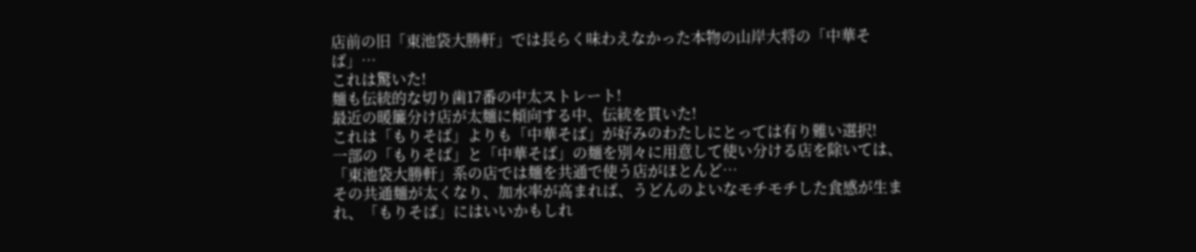店前の旧「東池袋大勝軒」では長らく味わえなかった本物の山岸大将の「中華そば」…
これは驚いた!
麺も伝統的な切り歯17番の中太ストレート!
最近の暖簾分け店が太麺に傾向する中、伝統を貫いた!
これは「もりそば」よりも「中華そば」が好みのわたしにとっては有り難い選択!
一部の「もりそば」と「中華そば」の麺を別々に用意して使い分ける店を除いては、「東池袋大勝軒」系の店では麺を共通で使う店がほとんど…
その共通麺が太くなり、加水率が高まれば、うどんのよいなモチモチした食感が生まれ、「もりそば」にはいいかもしれ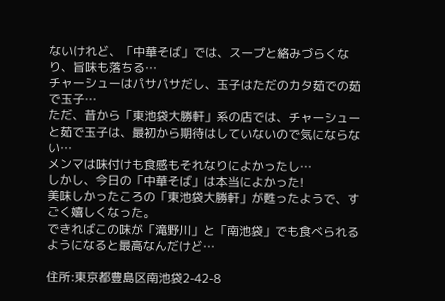ないけれど、「中華そば」では、スープと絡みづらくなり、旨味も落ちる…
チャーシューはパサパサだし、玉子はただのカタ茹での茹で玉子…
ただ、昔から「東池袋大勝軒」系の店では、チャーシューと茹で玉子は、最初から期待はしていないので気にならない…
メンマは味付けも食感もそれなりによかったし…
しかし、今日の「中華そば」は本当によかった!
美味しかったころの「東池袋大勝軒」が甦ったようで、すごく嬉しくなった。
できればこの味が「滝野川」と「南池袋」でも食べられるようになると最高なんだけど…

住所:東京都豊島区南池袋2-42-8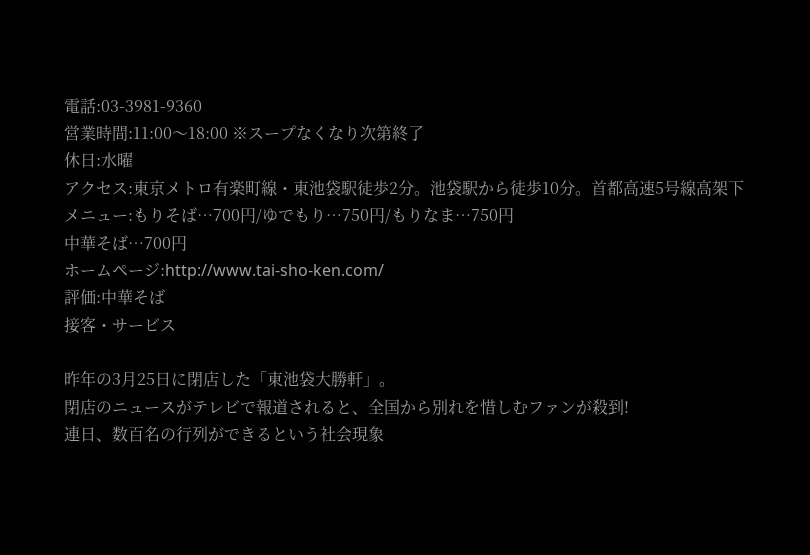電話:03-3981-9360
営業時間:11:00〜18:00 ※スープなくなり次第終了
休日:水曜
アクセス:東京メトロ有楽町線・東池袋駅徒歩2分。池袋駅から徒歩10分。首都高速5号線高架下
メニュー:もりそば…700円/ゆでもり…750円/もりなま…750円
中華そば…700円
ホームページ:http://www.tai-sho-ken.com/
評価:中華そば
接客・サービス

昨年の3月25日に閉店した「東池袋大勝軒」。
閉店のニュースがテレビで報道されると、全国から別れを惜しむファンが殺到!
連日、数百名の行列ができるという社会現象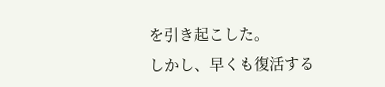を引き起こした。
しかし、早くも復活する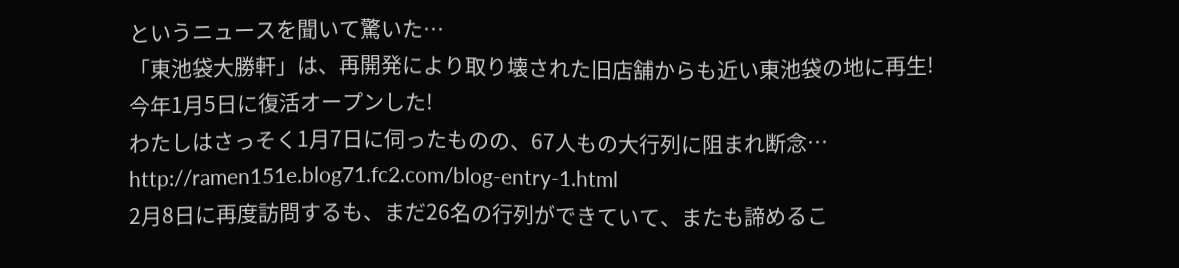というニュースを聞いて驚いた…
「東池袋大勝軒」は、再開発により取り壊された旧店舗からも近い東池袋の地に再生!
今年1月5日に復活オープンした!
わたしはさっそく1月7日に伺ったものの、67人もの大行列に阻まれ断念…
http://ramen151e.blog71.fc2.com/blog-entry-1.html
2月8日に再度訪問するも、まだ26名の行列ができていて、またも諦めるこ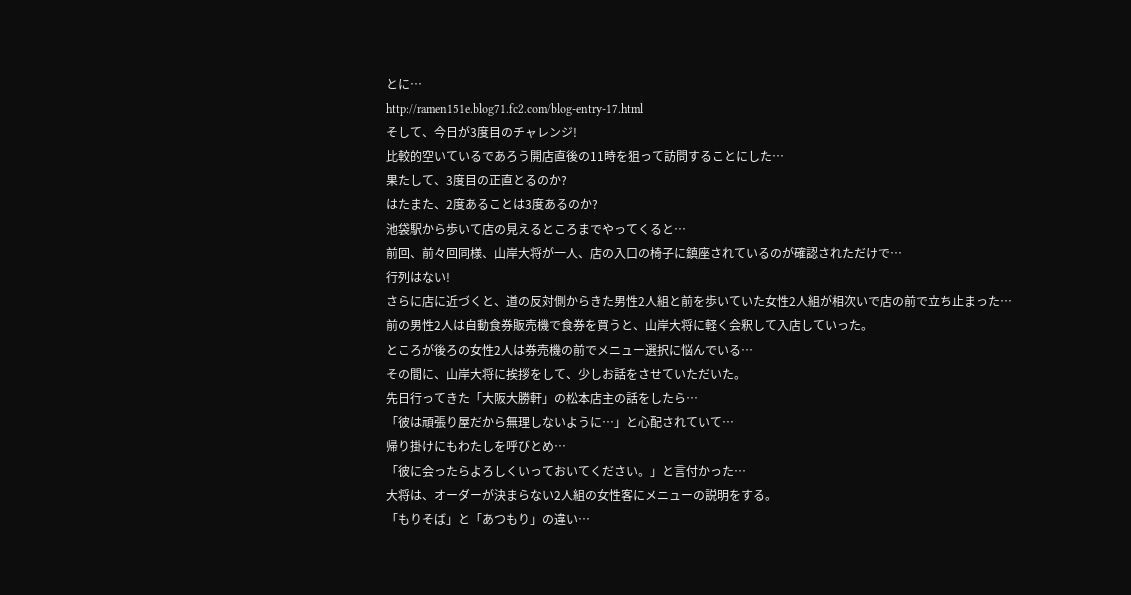とに…
http://ramen151e.blog71.fc2.com/blog-entry-17.html
そして、今日が3度目のチャレンジ!
比較的空いているであろう開店直後の11時を狙って訪問することにした…
果たして、3度目の正直とるのか?
はたまた、2度あることは3度あるのか?
池袋駅から歩いて店の見えるところまでやってくると…
前回、前々回同様、山岸大将が一人、店の入口の椅子に鎮座されているのが確認されただけで…
行列はない!
さらに店に近づくと、道の反対側からきた男性2人組と前を歩いていた女性2人組が相次いで店の前で立ち止まった…
前の男性2人は自動食券販売機で食券を買うと、山岸大将に軽く会釈して入店していった。
ところが後ろの女性2人は券売機の前でメニュー選択に悩んでいる…
その間に、山岸大将に挨拶をして、少しお話をさせていただいた。
先日行ってきた「大阪大勝軒」の松本店主の話をしたら…
「彼は頑張り屋だから無理しないように…」と心配されていて…
帰り掛けにもわたしを呼びとめ…
「彼に会ったらよろしくいっておいてください。」と言付かった…
大将は、オーダーが決まらない2人組の女性客にメニューの説明をする。
「もりそば」と「あつもり」の違い…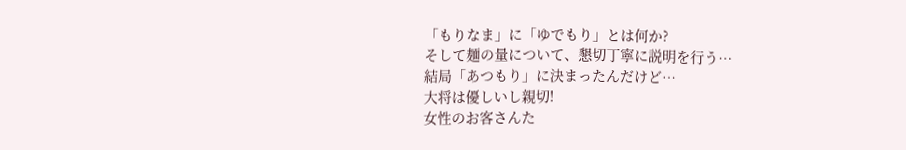「もりなま」に「ゆでもり」とは何か?
そして麺の量について、懇切丁寧に説明を行う…
結局「あつもり」に決まったんだけど…
大将は優しいし親切!
女性のお客さんた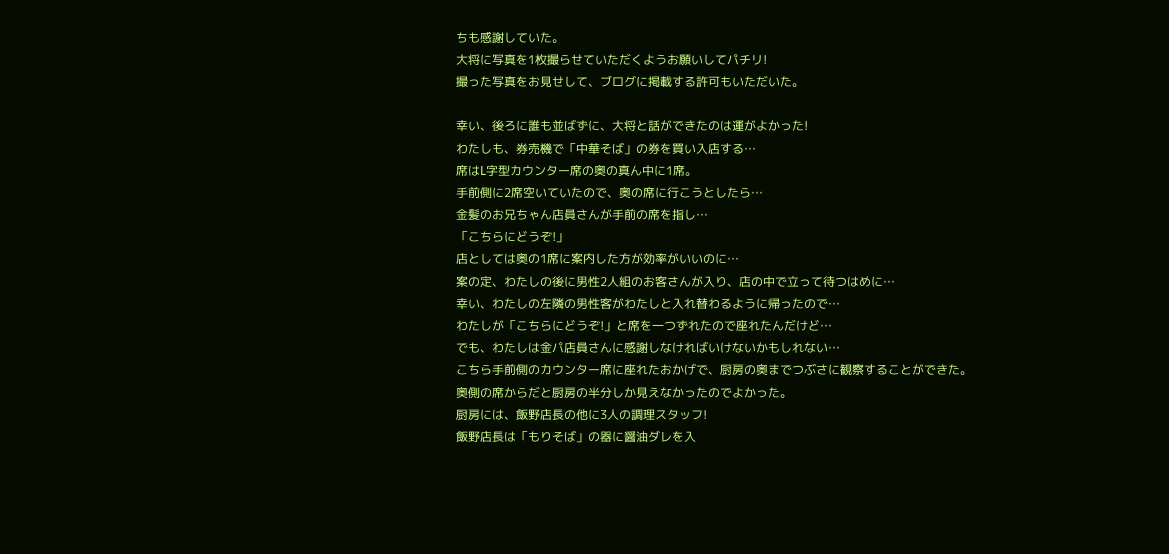ちも感謝していた。
大将に写真を1枚撮らせていただくようお願いしてパチリ!
撮った写真をお見せして、ブログに掲載する許可もいただいた。

幸い、後ろに誰も並ばずに、大将と話ができたのは運がよかった!
わたしも、券売機で「中華そば」の券を買い入店する…
席はL字型カウンター席の奥の真ん中に1席。
手前側に2席空いていたので、奥の席に行こうとしたら…
金髪のお兄ちゃん店員さんが手前の席を指し…
「こちらにどうぞ!」
店としては奥の1席に案内した方が効率がいいのに…
案の定、わたしの後に男性2人組のお客さんが入り、店の中で立って待つはめに…
幸い、わたしの左隣の男性客がわたしと入れ替わるように帰ったので…
わたしが「こちらにどうぞ!」と席を一つずれたので座れたんだけど…
でも、わたしは金パ店員さんに感謝しなければいけないかもしれない…
こちら手前側のカウンター席に座れたおかげで、厨房の奥までつぶさに観察することができた。
奥側の席からだと厨房の半分しか見えなかったのでよかった。
厨房には、飯野店長の他に3人の調理スタッフ!
飯野店長は「もりそば」の器に醤油ダレを入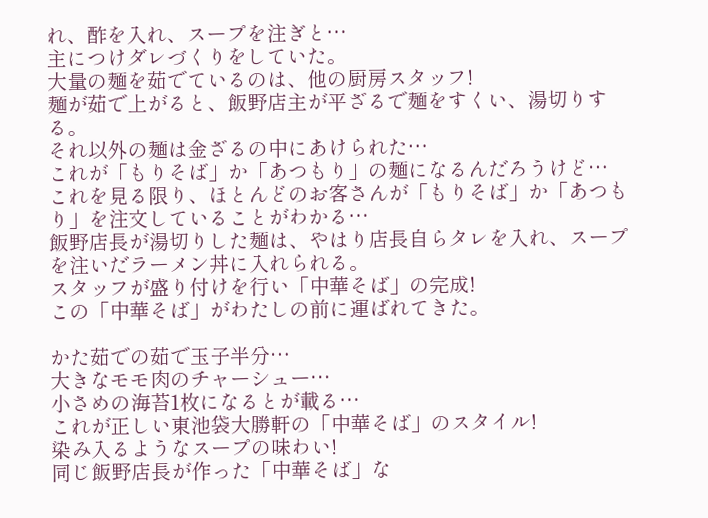れ、酢を入れ、スープを注ぎと…
主につけダレづくりをしていた。
大量の麺を茹でているのは、他の厨房スタッフ!
麺が茹で上がると、飯野店主が平ざるで麺をすくい、湯切りする。
それ以外の麺は金ざるの中にあけられた…
これが「もりそば」か「あつもり」の麺になるんだろうけど…
これを見る限り、ほとんどのお客さんが「もりそば」か「あつもり」を注文していることがわかる…
飯野店長が湯切りした麺は、やはり店長自らタレを入れ、スープを注いだラーメン丼に入れられる。
スタッフが盛り付けを行い「中華そば」の完成!
この「中華そば」がわたしの前に運ばれてきた。

かた茹での茹で玉子半分…
大きなモモ肉のチャーシュー…
小さめの海苔1枚になるとが載る…
これが正しい東池袋大勝軒の「中華そば」のスタイル!
染み入るようなスープの味わい!
同じ飯野店長が作った「中華そば」な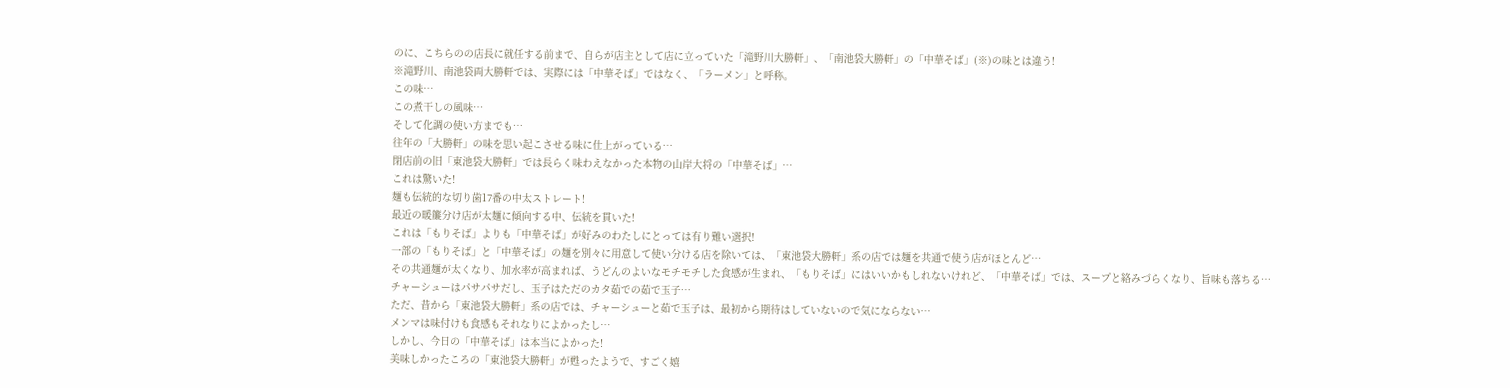のに、こちらのの店長に就任する前まで、自らが店主として店に立っていた「滝野川大勝軒」、「南池袋大勝軒」の「中華そば」(※)の味とは違う!
※滝野川、南池袋両大勝軒では、実際には「中華そば」ではなく、「ラーメン」と呼称。
この味…
この煮干しの風味…
そして化調の使い方までも…
往年の「大勝軒」の味を思い起こさせる味に仕上がっている…
閉店前の旧「東池袋大勝軒」では長らく味わえなかった本物の山岸大将の「中華そば」…
これは驚いた!
麺も伝統的な切り歯17番の中太ストレート!
最近の暖簾分け店が太麺に傾向する中、伝統を貫いた!
これは「もりそば」よりも「中華そば」が好みのわたしにとっては有り難い選択!
一部の「もりそば」と「中華そば」の麺を別々に用意して使い分ける店を除いては、「東池袋大勝軒」系の店では麺を共通で使う店がほとんど…
その共通麺が太くなり、加水率が高まれば、うどんのよいなモチモチした食感が生まれ、「もりそば」にはいいかもしれないけれど、「中華そば」では、スープと絡みづらくなり、旨味も落ちる…
チャーシューはパサパサだし、玉子はただのカタ茹での茹で玉子…
ただ、昔から「東池袋大勝軒」系の店では、チャーシューと茹で玉子は、最初から期待はしていないので気にならない…
メンマは味付けも食感もそれなりによかったし…
しかし、今日の「中華そば」は本当によかった!
美味しかったころの「東池袋大勝軒」が甦ったようで、すごく嬉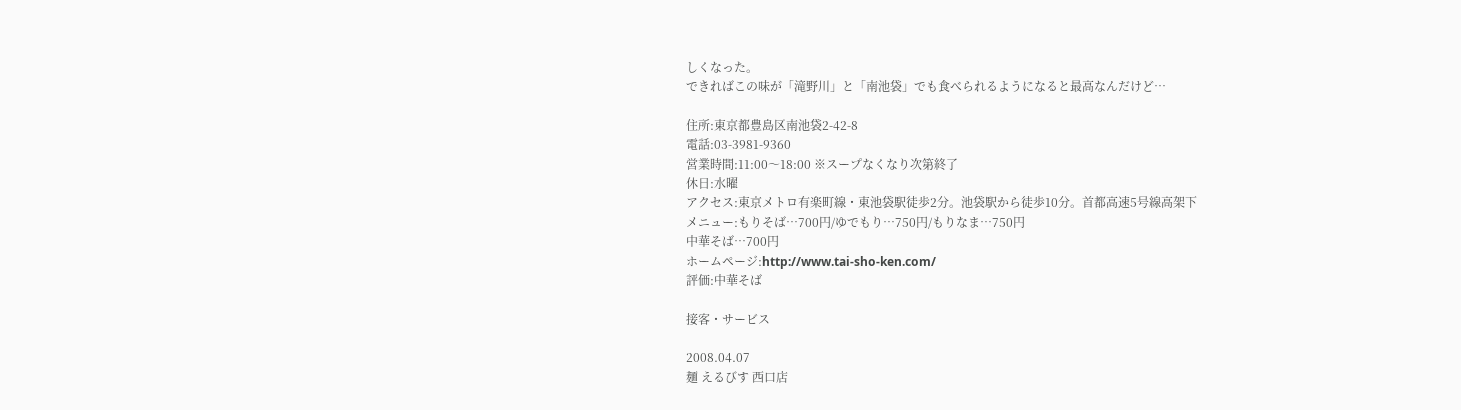しくなった。
できればこの味が「滝野川」と「南池袋」でも食べられるようになると最高なんだけど…

住所:東京都豊島区南池袋2-42-8
電話:03-3981-9360
営業時間:11:00〜18:00 ※スープなくなり次第終了
休日:水曜
アクセス:東京メトロ有楽町線・東池袋駅徒歩2分。池袋駅から徒歩10分。首都高速5号線高架下
メニュー:もりそば…700円/ゆでもり…750円/もりなま…750円
中華そば…700円
ホームページ:http://www.tai-sho-ken.com/
評価:中華そば

接客・サービス

2008.04.07
麺 えるびす 西口店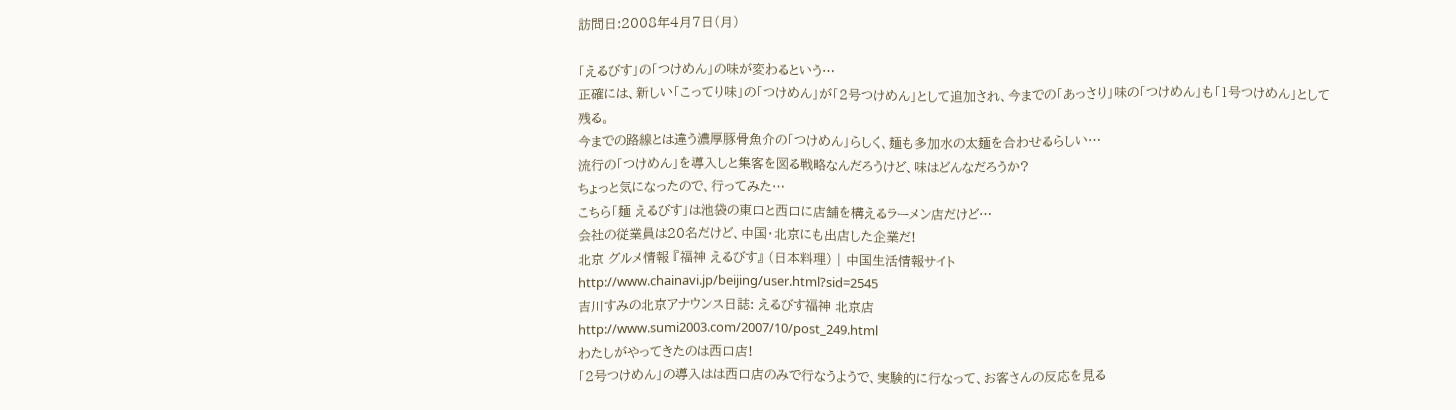訪問日:2008年4月7日(月)

「えるびす」の「つけめん」の味が変わるという…
正確には、新しい「こってり味」の「つけめん」が「2号つけめん」として追加され、今までの「あっさり」味の「つけめん」も「1号つけめん」として残る。
今までの路線とは違う濃厚豚骨魚介の「つけめん」らしく、麺も多加水の太麺を合わせるらしい…
流行の「つけめん」を導入しと集客を図る戦略なんだろうけど、味はどんなだろうか?
ちょっと気になったので、行ってみた…
こちら「麺 えるびす」は池袋の東口と西口に店舗を構えるラーメン店だけど…
会社の従業員は20名だけど、中国・北京にも出店した企業だ!
北京 グルメ情報 『福神 えるびす』 (日本料理) | 中国生活情報サイト
http://www.chainavi.jp/beijing/user.html?sid=2545
吉川すみの北京アナウンス日誌: えるびす福神 北京店
http://www.sumi2003.com/2007/10/post_249.html
わたしがやってきたのは西口店!
「2号つけめん」の導入はは西口店のみで行なうようで、実験的に行なって、お客さんの反応を見る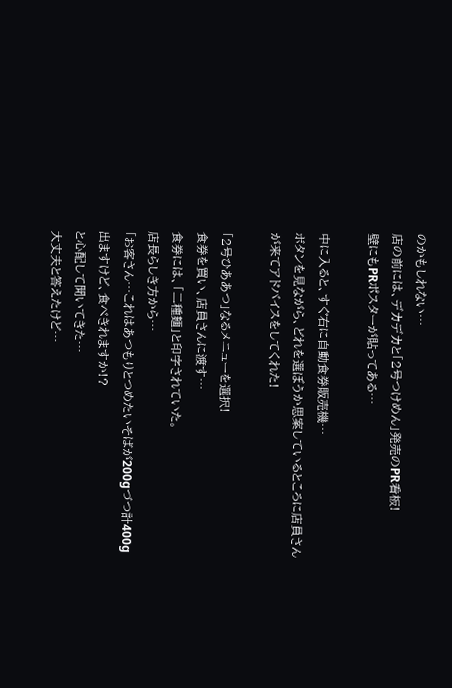のかもしれない…
店の前には、デカデカと「2号つけめん」発売のPR看板!
壁にもPRポスターが貼ってある…

中に入ると、すぐ右に自動食券販売機…
ボタンを見ながら、どれを選ぼうか思案しているところに店員さんが来てアドバイスをしてくれた!

「2号ひああつ」なるメニューを選択!
食券を買い、店員さんに渡す…
食券には、「二種麺」と印字されていた。
店長らしき方から…
「お客さん…これはあつもりとつめたいそばが200gづつ計400g出ますけど、食べきれますか!?
と心配して聞いてきた…
大丈夫と答えたけど…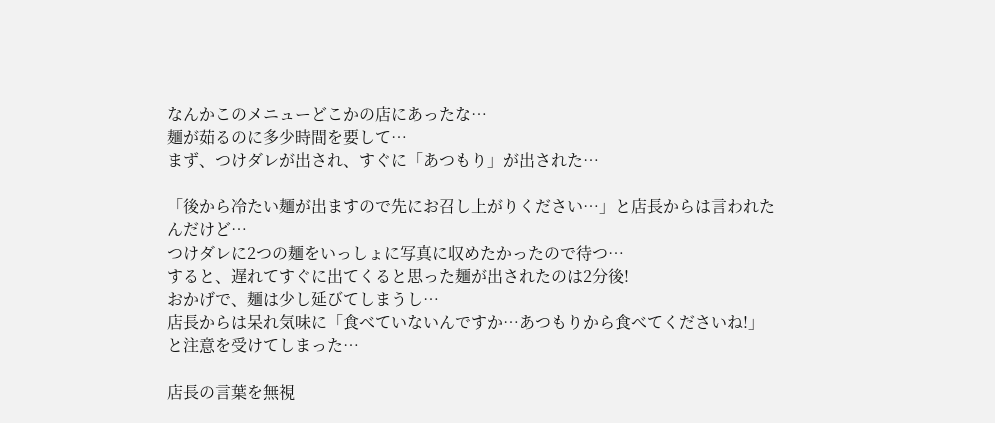なんかこのメニューどこかの店にあったな…
麺が茹るのに多少時間を要して…
まず、つけダレが出され、すぐに「あつもり」が出された…

「後から冷たい麺が出ますので先にお召し上がりください…」と店長からは言われたんだけど…
つけダレに2つの麺をいっしょに写真に収めたかったので待つ…
すると、遅れてすぐに出てくると思った麺が出されたのは2分後!
おかげで、麺は少し延びてしまうし…
店長からは呆れ気味に「食べていないんですか…あつもりから食べてくださいね!」と注意を受けてしまった…

店長の言葉を無視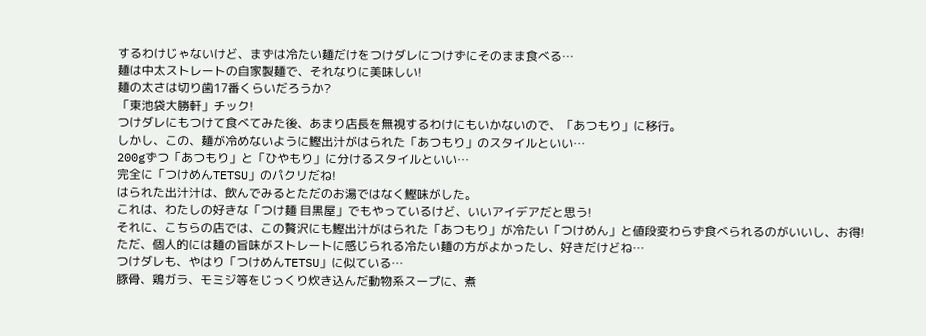するわけじゃないけど、まずは冷たい麺だけをつけダレにつけずにそのまま食べる…
麺は中太ストレートの自家製麺で、それなりに美味しい!
麺の太さは切り歯17番くらいだろうか?
「東池袋大勝軒」チック!
つけダレにもつけて食べてみた後、あまり店長を無視するわけにもいかないので、「あつもり」に移行。
しかし、この、麺が冷めないように鰹出汁がはられた「あつもり」のスタイルといい…
200gずつ「あつもり」と「ひやもり」に分けるスタイルといい…
完全に「つけめんTETSU」のパクリだね!
はられた出汁汁は、飲んでみるとただのお湯ではなく鰹味がした。
これは、わたしの好きな「つけ麺 目黒屋」でもやっているけど、いいアイデアだと思う!
それに、こちらの店では、この贅沢にも鰹出汁がはられた「あつもり」が冷たい「つけめん」と値段変わらず食べられるのがいいし、お得!
ただ、個人的には麺の旨味がストレートに感じられる冷たい麺の方がよかったし、好きだけどね…
つけダレも、やはり「つけめんTETSU」に似ている…
豚骨、鶏ガラ、モミジ等をじっくり炊き込んだ動物系スープに、煮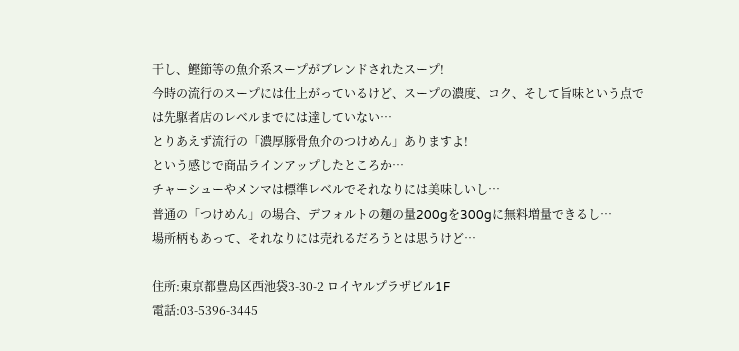干し、鰹節等の魚介系スープがブレンドされたスープ!
今時の流行のスープには仕上がっているけど、スープの濃度、コク、そして旨味という点では先駆者店のレベルまでには達していない…
とりあえず流行の「濃厚豚骨魚介のつけめん」ありますよ!
という感じで商品ラインアップしたところか…
チャーシューやメンマは標準レベルでそれなりには美味しいし…
普通の「つけめん」の場合、デフォルトの麺の量200gを300gに無料増量できるし…
場所柄もあって、それなりには売れるだろうとは思うけど…

住所:東京都豊島区西池袋3-30-2 ロイヤルプラザビル1F
電話:03-5396-3445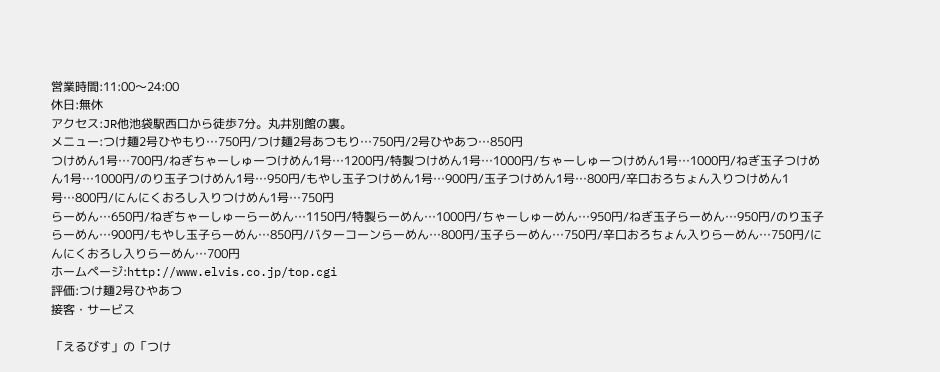営業時間:11:00〜24:00
休日:無休
アクセス:JR他池袋駅西口から徒歩7分。丸井別館の裏。
メニュー:つけ麺2号ひやもり…750円/つけ麺2号あつもり…750円/2号ひやあつ…850円
つけめん1号…700円/ねぎちゃーしゅーつけめん1号…1200円/特製つけめん1号…1000円/ちゃーしゅーつけめん1号…1000円/ねぎ玉子つけめん1号…1000円/のり玉子つけめん1号…950円/もやし玉子つけめん1号…900円/玉子つけめん1号…800円/辛口おろちょん入りつけめん1号…800円/にんにくおろし入りつけめん1号…750円
らーめん…650円/ねぎちゃーしゅーらーめん…1150円/特製らーめん…1000円/ちゃーしゅーめん…950円/ねぎ玉子らーめん…950円/のり玉子らーめん…900円/もやし玉子らーめん…850円/バターコーンらーめん…800円/玉子らーめん…750円/辛口おろちょん入りらーめん…750円/にんにくおろし入りらーめん…700円
ホームページ:http://www.elvis.co.jp/top.cgi
評価:つけ麺2号ひやあつ
接客・サービス

「えるびす」の「つけ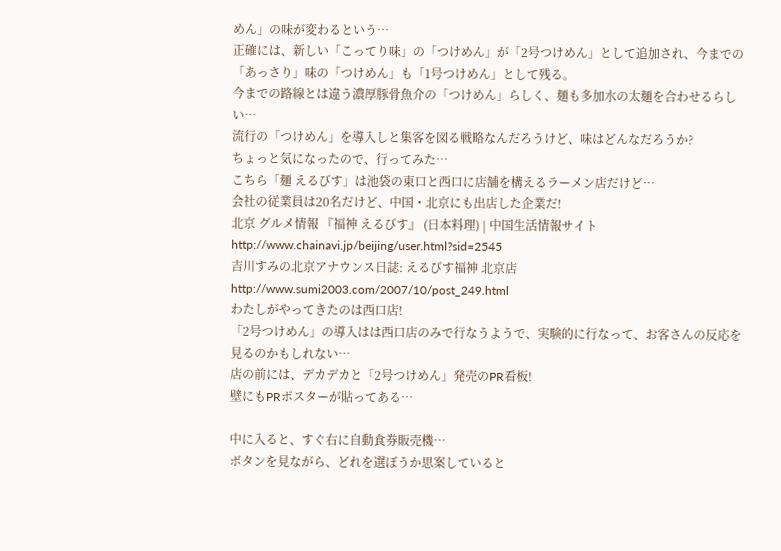めん」の味が変わるという…
正確には、新しい「こってり味」の「つけめん」が「2号つけめん」として追加され、今までの「あっさり」味の「つけめん」も「1号つけめん」として残る。
今までの路線とは違う濃厚豚骨魚介の「つけめん」らしく、麺も多加水の太麺を合わせるらしい…
流行の「つけめん」を導入しと集客を図る戦略なんだろうけど、味はどんなだろうか?
ちょっと気になったので、行ってみた…
こちら「麺 えるびす」は池袋の東口と西口に店舗を構えるラーメン店だけど…
会社の従業員は20名だけど、中国・北京にも出店した企業だ!
北京 グルメ情報 『福神 えるびす』 (日本料理) | 中国生活情報サイト
http://www.chainavi.jp/beijing/user.html?sid=2545
吉川すみの北京アナウンス日誌: えるびす福神 北京店
http://www.sumi2003.com/2007/10/post_249.html
わたしがやってきたのは西口店!
「2号つけめん」の導入はは西口店のみで行なうようで、実験的に行なって、お客さんの反応を見るのかもしれない…
店の前には、デカデカと「2号つけめん」発売のPR看板!
壁にもPRポスターが貼ってある…

中に入ると、すぐ右に自動食券販売機…
ボタンを見ながら、どれを選ぼうか思案していると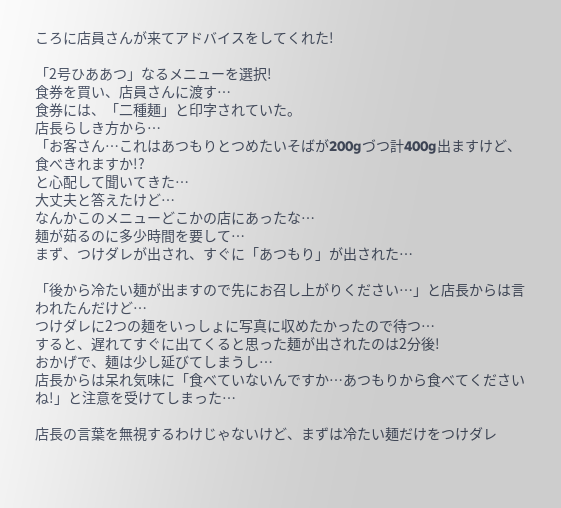ころに店員さんが来てアドバイスをしてくれた!

「2号ひああつ」なるメニューを選択!
食券を買い、店員さんに渡す…
食券には、「二種麺」と印字されていた。
店長らしき方から…
「お客さん…これはあつもりとつめたいそばが200gづつ計400g出ますけど、食べきれますか!?
と心配して聞いてきた…
大丈夫と答えたけど…
なんかこのメニューどこかの店にあったな…
麺が茹るのに多少時間を要して…
まず、つけダレが出され、すぐに「あつもり」が出された…

「後から冷たい麺が出ますので先にお召し上がりください…」と店長からは言われたんだけど…
つけダレに2つの麺をいっしょに写真に収めたかったので待つ…
すると、遅れてすぐに出てくると思った麺が出されたのは2分後!
おかげで、麺は少し延びてしまうし…
店長からは呆れ気味に「食べていないんですか…あつもりから食べてくださいね!」と注意を受けてしまった…

店長の言葉を無視するわけじゃないけど、まずは冷たい麺だけをつけダレ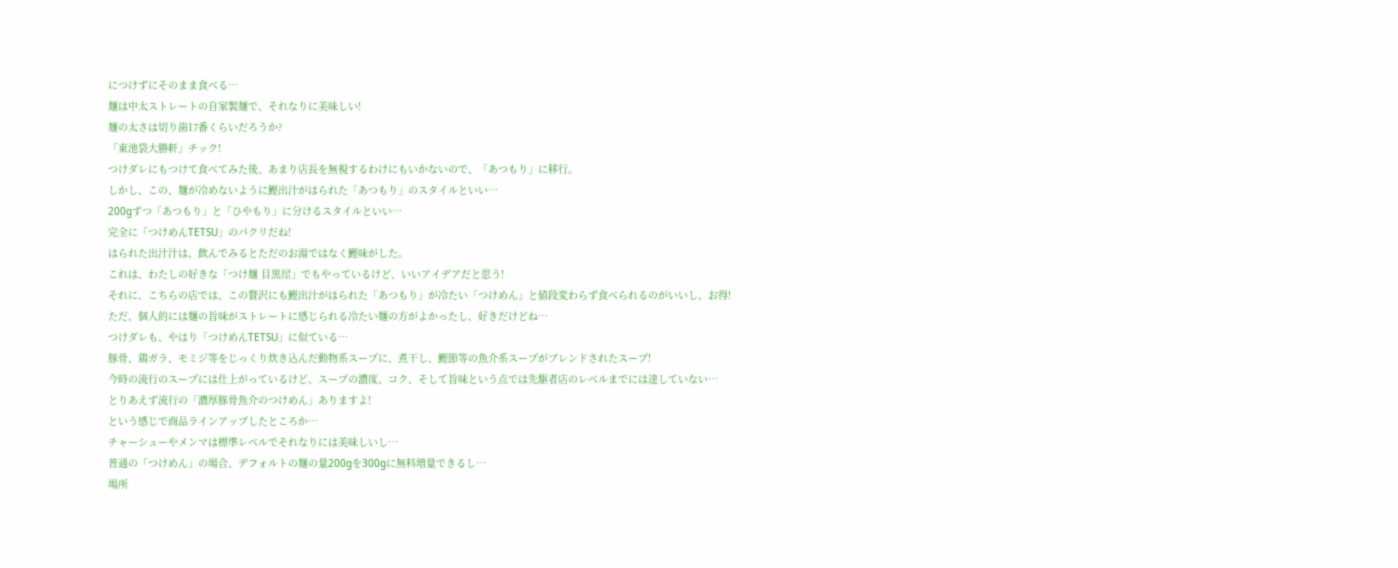につけずにそのまま食べる…
麺は中太ストレートの自家製麺で、それなりに美味しい!
麺の太さは切り歯17番くらいだろうか?
「東池袋大勝軒」チック!
つけダレにもつけて食べてみた後、あまり店長を無視するわけにもいかないので、「あつもり」に移行。
しかし、この、麺が冷めないように鰹出汁がはられた「あつもり」のスタイルといい…
200gずつ「あつもり」と「ひやもり」に分けるスタイルといい…
完全に「つけめんTETSU」のパクリだね!
はられた出汁汁は、飲んでみるとただのお湯ではなく鰹味がした。
これは、わたしの好きな「つけ麺 目黒屋」でもやっているけど、いいアイデアだと思う!
それに、こちらの店では、この贅沢にも鰹出汁がはられた「あつもり」が冷たい「つけめん」と値段変わらず食べられるのがいいし、お得!
ただ、個人的には麺の旨味がストレートに感じられる冷たい麺の方がよかったし、好きだけどね…
つけダレも、やはり「つけめんTETSU」に似ている…
豚骨、鶏ガラ、モミジ等をじっくり炊き込んだ動物系スープに、煮干し、鰹節等の魚介系スープがブレンドされたスープ!
今時の流行のスープには仕上がっているけど、スープの濃度、コク、そして旨味という点では先駆者店のレベルまでには達していない…
とりあえず流行の「濃厚豚骨魚介のつけめん」ありますよ!
という感じで商品ラインアップしたところか…
チャーシューやメンマは標準レベルでそれなりには美味しいし…
普通の「つけめん」の場合、デフォルトの麺の量200gを300gに無料増量できるし…
場所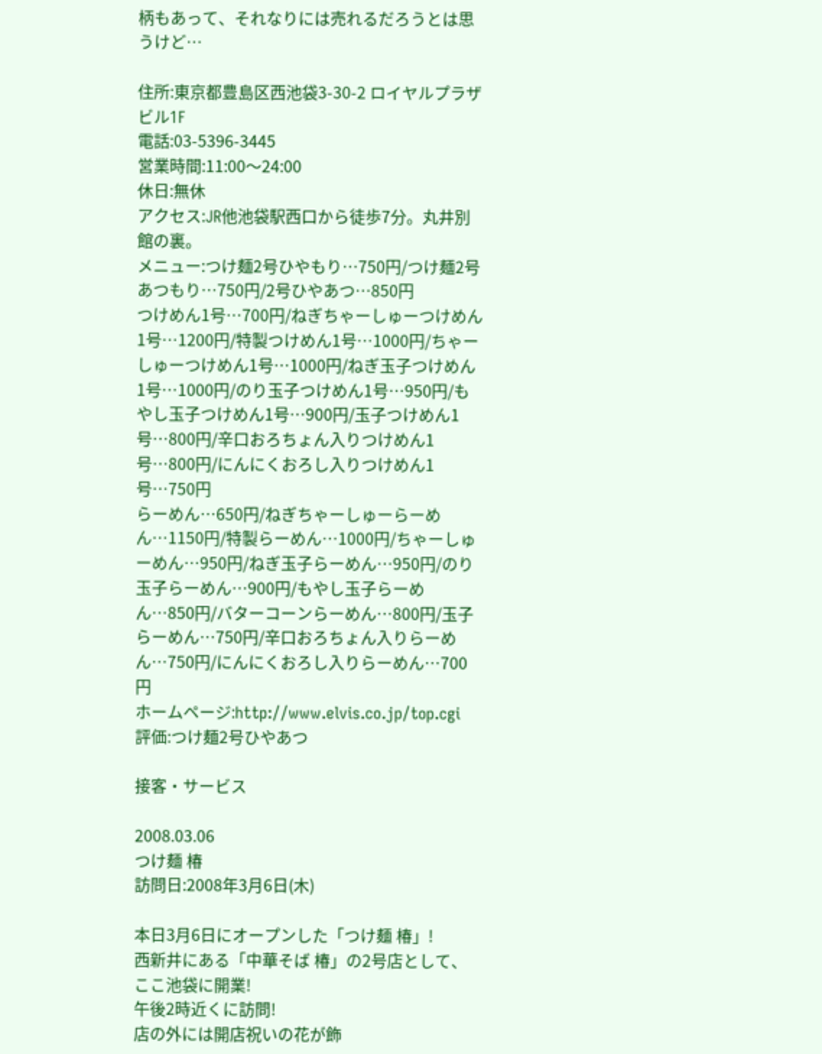柄もあって、それなりには売れるだろうとは思うけど…

住所:東京都豊島区西池袋3-30-2 ロイヤルプラザビル1F
電話:03-5396-3445
営業時間:11:00〜24:00
休日:無休
アクセス:JR他池袋駅西口から徒歩7分。丸井別館の裏。
メニュー:つけ麺2号ひやもり…750円/つけ麺2号あつもり…750円/2号ひやあつ…850円
つけめん1号…700円/ねぎちゃーしゅーつけめん1号…1200円/特製つけめん1号…1000円/ちゃーしゅーつけめん1号…1000円/ねぎ玉子つけめん1号…1000円/のり玉子つけめん1号…950円/もやし玉子つけめん1号…900円/玉子つけめん1号…800円/辛口おろちょん入りつけめん1号…800円/にんにくおろし入りつけめん1号…750円
らーめん…650円/ねぎちゃーしゅーらーめん…1150円/特製らーめん…1000円/ちゃーしゅーめん…950円/ねぎ玉子らーめん…950円/のり玉子らーめん…900円/もやし玉子らーめん…850円/バターコーンらーめん…800円/玉子らーめん…750円/辛口おろちょん入りらーめん…750円/にんにくおろし入りらーめん…700円
ホームページ:http://www.elvis.co.jp/top.cgi
評価:つけ麺2号ひやあつ

接客・サービス

2008.03.06
つけ麺 椿
訪問日:2008年3月6日(木)

本日3月6日にオープンした「つけ麺 椿」!
西新井にある「中華そば 椿」の2号店として、ここ池袋に開業!
午後2時近くに訪問!
店の外には開店祝いの花が飾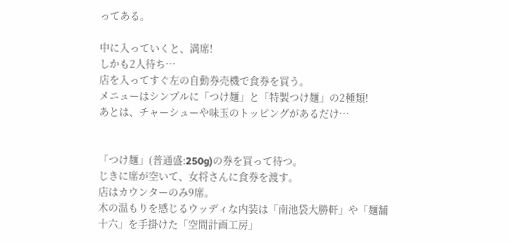ってある。

中に入っていくと、満席!
しかも2人待ち…
店を入ってすぐ左の自動券売機で食券を買う。
メニューはシンプルに「つけ麺」と「特製つけ麺」の2種類!
あとは、チャーシューや味玉のトッピングがあるだけ…


「つけ麺」(普通盛:250g)の券を買って待つ。
じきに席が空いて、女将さんに食券を渡す。
店はカウンターのみ9席。
木の温もりを感じるウッディな内装は「南池袋大勝軒」や「麺舗 十六」を手掛けた「空間計画工房」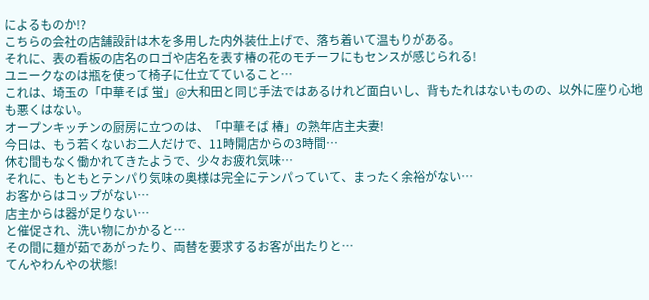によるものか!?
こちらの会社の店舗設計は木を多用した内外装仕上げで、落ち着いて温もりがある。
それに、表の看板の店名のロゴや店名を表す椿の花のモチーフにもセンスが感じられる!
ユニークなのは瓶を使って椅子に仕立てていること…
これは、埼玉の「中華そば 蛍」@大和田と同じ手法ではあるけれど面白いし、背もたれはないものの、以外に座り心地も悪くはない。
オープンキッチンの厨房に立つのは、「中華そば 椿」の熟年店主夫妻!
今日は、もう若くないお二人だけで、11時開店からの3時間…
休む間もなく働かれてきたようで、少々お疲れ気味…
それに、もともとテンパり気味の奥様は完全にテンパっていて、まったく余裕がない…
お客からはコップがない…
店主からは器が足りない…
と催促され、洗い物にかかると…
その間に麺が茹であがったり、両替を要求するお客が出たりと…
てんやわんやの状態!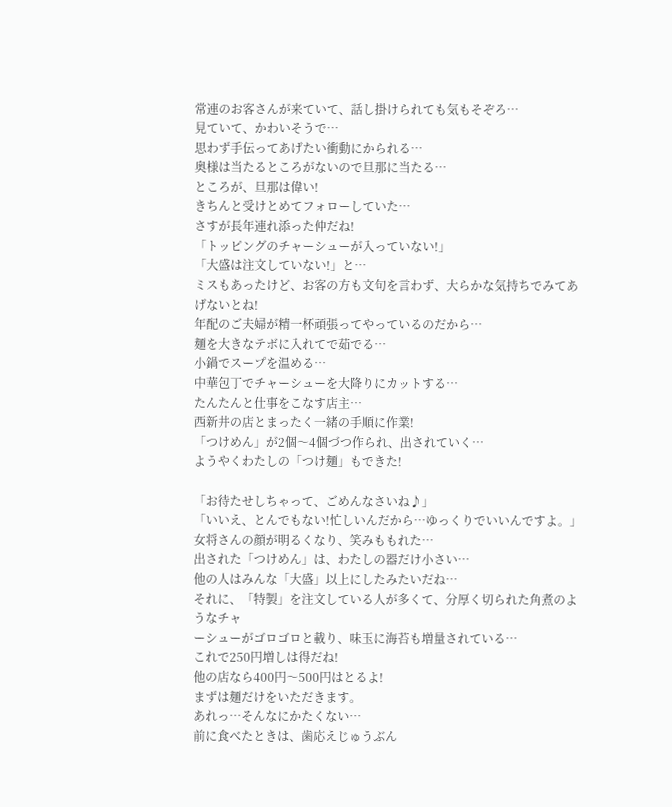常連のお客さんが来ていて、話し掛けられても気もそぞろ…
見ていて、かわいそうで…
思わず手伝ってあげたい衝動にかられる…
奥様は当たるところがないので旦那に当たる…
ところが、旦那は偉い!
きちんと受けとめてフォローしていた…
さすが長年連れ添った仲だね!
「トッピングのチャーシューが入っていない!」
「大盛は注文していない!」と…
ミスもあったけど、お客の方も文句を言わず、大らかな気持ちでみてあげないとね!
年配のご夫婦が精一杯頑張ってやっているのだから…
麺を大きなテボに入れてで茹でる…
小鍋でスープを温める…
中華包丁でチャーシューを大降りにカットする…
たんたんと仕事をこなす店主…
西新井の店とまったく一緒の手順に作業!
「つけめん」が2個〜4個づつ作られ、出されていく…
ようやくわたしの「つけ麺」もできた!

「お待たせしちゃって、ごめんなさいね♪」
「いいえ、とんでもない!忙しいんだから…ゆっくりでいいんですよ。」
女将さんの顔が明るくなり、笑みももれた…
出された「つけめん」は、わたしの器だけ小さい…
他の人はみんな「大盛」以上にしたみたいだね…
それに、「特製」を注文している人が多くて、分厚く切られた角煮のようなチャ
ーシューがゴロゴロと載り、味玉に海苔も増量されている…
これで250円増しは得だね!
他の店なら400円〜500円はとるよ!
まずは麺だけをいただきます。
あれっ…そんなにかたくない…
前に食べたときは、歯応えじゅうぶん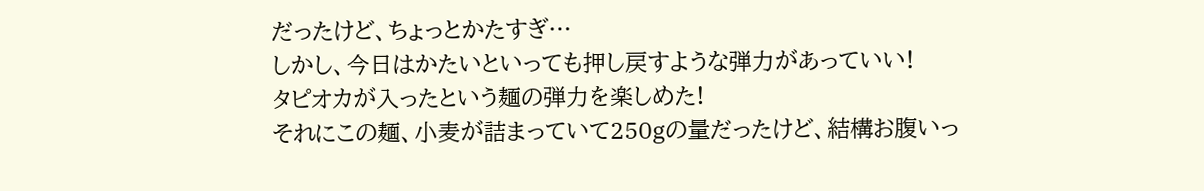だったけど、ちょっとかたすぎ…
しかし、今日はかたいといっても押し戻すような弾力があっていい!
タピオカが入ったという麺の弾力を楽しめた!
それにこの麺、小麦が詰まっていて250gの量だったけど、結構お腹いっ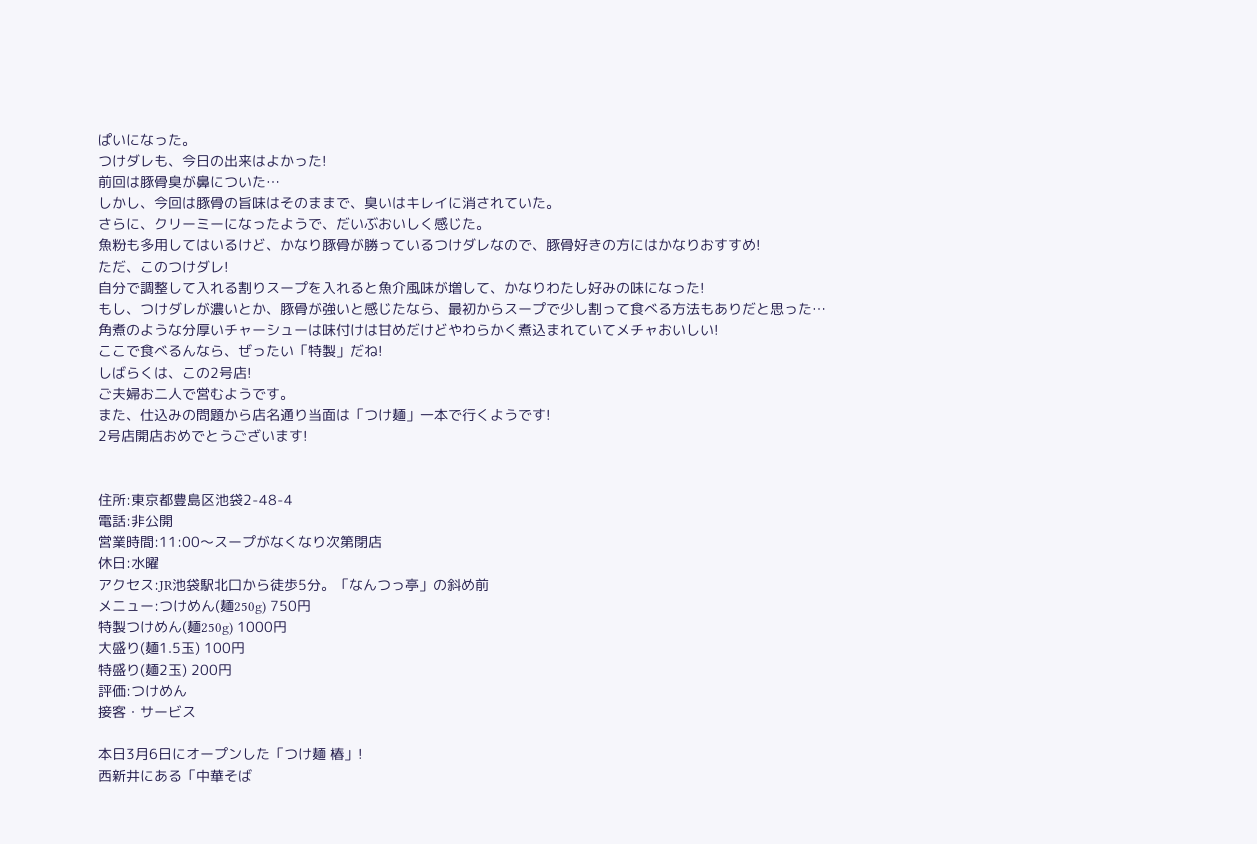ぱいになった。
つけダレも、今日の出来はよかった!
前回は豚骨臭が鼻についた…
しかし、今回は豚骨の旨味はそのままで、臭いはキレイに消されていた。
さらに、クリーミーになったようで、だいぶおいしく感じた。
魚粉も多用してはいるけど、かなり豚骨が勝っているつけダレなので、豚骨好きの方にはかなりおすすめ!
ただ、このつけダレ!
自分で調整して入れる割りスープを入れると魚介風味が増して、かなりわたし好みの味になった!
もし、つけダレが濃いとか、豚骨が強いと感じたなら、最初からスープで少し割って食べる方法もありだと思った…
角煮のような分厚いチャーシューは味付けは甘めだけどやわらかく煮込まれていてメチャおいしい!
ここで食べるんなら、ぜったい「特製」だね!
しばらくは、この2号店!
ご夫婦お二人で営むようです。
また、仕込みの問題から店名通り当面は「つけ麺」一本で行くようです!
2号店開店おめでとうございます!


住所:東京都豊島区池袋2-48-4
電話:非公開
営業時間:11:00〜スープがなくなり次第閉店
休日:水曜
アクセス:JR池袋駅北口から徒歩5分。「なんつっ亭」の斜め前
メニュー:つけめん(麺250g) 750円
特製つけめん(麺250g) 1000円
大盛り(麺1.5玉) 100円
特盛り(麺2玉) 200円
評価:つけめん
接客・サービス

本日3月6日にオープンした「つけ麺 椿」!
西新井にある「中華そば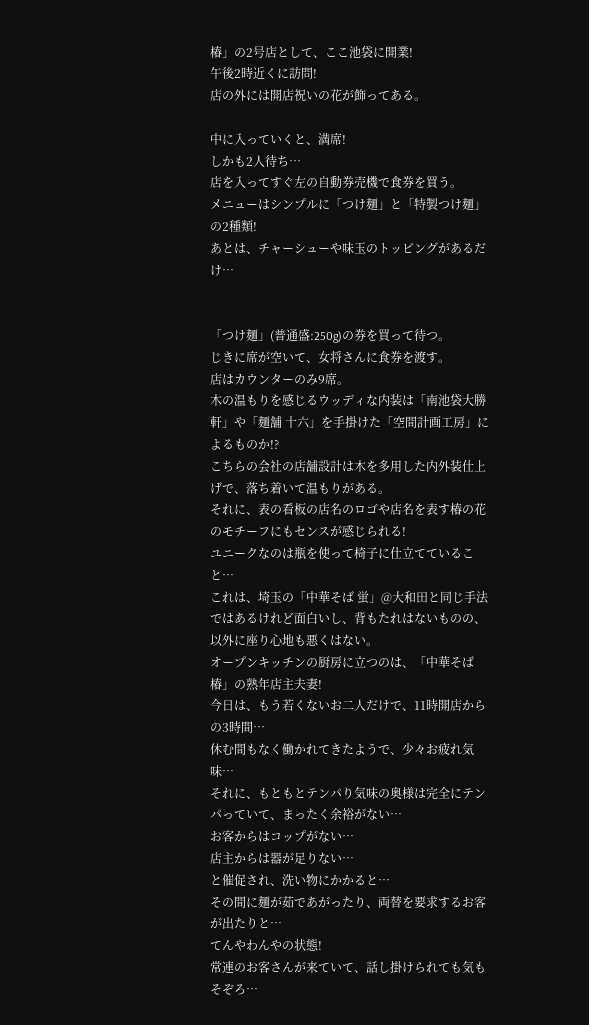椿」の2号店として、ここ池袋に開業!
午後2時近くに訪問!
店の外には開店祝いの花が飾ってある。

中に入っていくと、満席!
しかも2人待ち…
店を入ってすぐ左の自動券売機で食券を買う。
メニューはシンプルに「つけ麺」と「特製つけ麺」の2種類!
あとは、チャーシューや味玉のトッピングがあるだけ…


「つけ麺」(普通盛:250g)の券を買って待つ。
じきに席が空いて、女将さんに食券を渡す。
店はカウンターのみ9席。
木の温もりを感じるウッディな内装は「南池袋大勝軒」や「麺舗 十六」を手掛けた「空間計画工房」によるものか!?
こちらの会社の店舗設計は木を多用した内外装仕上げで、落ち着いて温もりがある。
それに、表の看板の店名のロゴや店名を表す椿の花のモチーフにもセンスが感じられる!
ユニークなのは瓶を使って椅子に仕立てていること…
これは、埼玉の「中華そば 蛍」@大和田と同じ手法ではあるけれど面白いし、背もたれはないものの、以外に座り心地も悪くはない。
オープンキッチンの厨房に立つのは、「中華そば 椿」の熟年店主夫妻!
今日は、もう若くないお二人だけで、11時開店からの3時間…
休む間もなく働かれてきたようで、少々お疲れ気味…
それに、もともとテンパり気味の奥様は完全にテンパっていて、まったく余裕がない…
お客からはコップがない…
店主からは器が足りない…
と催促され、洗い物にかかると…
その間に麺が茹であがったり、両替を要求するお客が出たりと…
てんやわんやの状態!
常連のお客さんが来ていて、話し掛けられても気もそぞろ…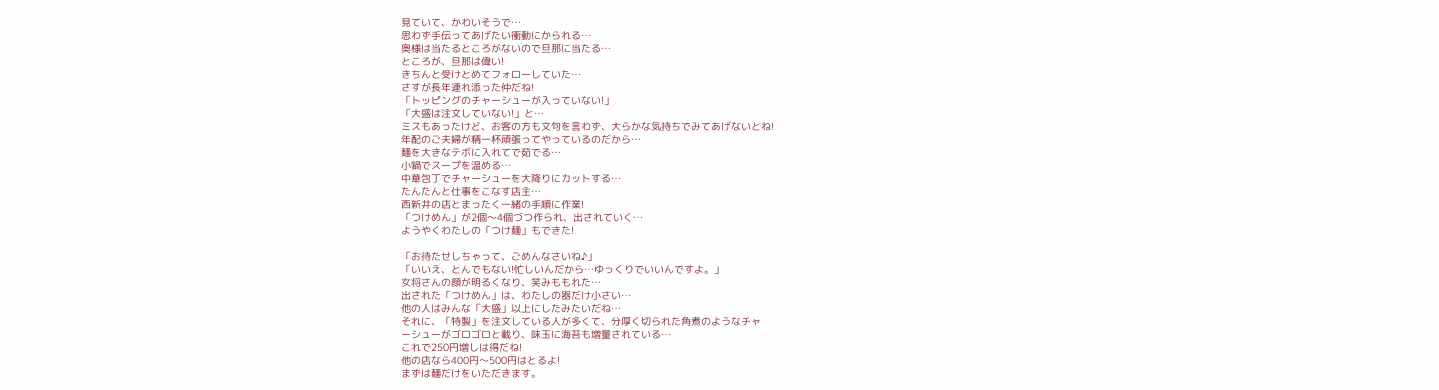見ていて、かわいそうで…
思わず手伝ってあげたい衝動にかられる…
奥様は当たるところがないので旦那に当たる…
ところが、旦那は偉い!
きちんと受けとめてフォローしていた…
さすが長年連れ添った仲だね!
「トッピングのチャーシューが入っていない!」
「大盛は注文していない!」と…
ミスもあったけど、お客の方も文句を言わず、大らかな気持ちでみてあげないとね!
年配のご夫婦が精一杯頑張ってやっているのだから…
麺を大きなテボに入れてで茹でる…
小鍋でスープを温める…
中華包丁でチャーシューを大降りにカットする…
たんたんと仕事をこなす店主…
西新井の店とまったく一緒の手順に作業!
「つけめん」が2個〜4個づつ作られ、出されていく…
ようやくわたしの「つけ麺」もできた!

「お待たせしちゃって、ごめんなさいね♪」
「いいえ、とんでもない!忙しいんだから…ゆっくりでいいんですよ。」
女将さんの顔が明るくなり、笑みももれた…
出された「つけめん」は、わたしの器だけ小さい…
他の人はみんな「大盛」以上にしたみたいだね…
それに、「特製」を注文している人が多くて、分厚く切られた角煮のようなチャ
ーシューがゴロゴロと載り、味玉に海苔も増量されている…
これで250円増しは得だね!
他の店なら400円〜500円はとるよ!
まずは麺だけをいただきます。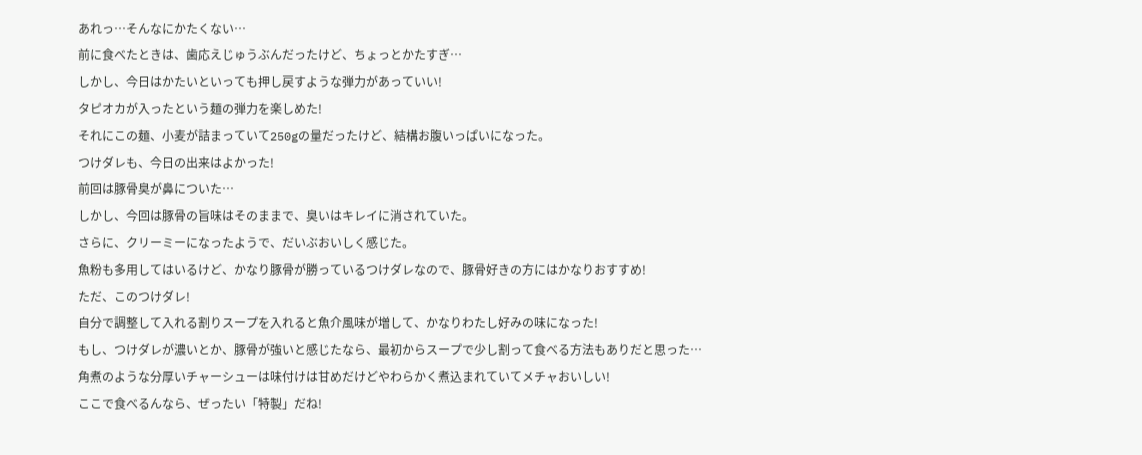あれっ…そんなにかたくない…
前に食べたときは、歯応えじゅうぶんだったけど、ちょっとかたすぎ…
しかし、今日はかたいといっても押し戻すような弾力があっていい!
タピオカが入ったという麺の弾力を楽しめた!
それにこの麺、小麦が詰まっていて250gの量だったけど、結構お腹いっぱいになった。
つけダレも、今日の出来はよかった!
前回は豚骨臭が鼻についた…
しかし、今回は豚骨の旨味はそのままで、臭いはキレイに消されていた。
さらに、クリーミーになったようで、だいぶおいしく感じた。
魚粉も多用してはいるけど、かなり豚骨が勝っているつけダレなので、豚骨好きの方にはかなりおすすめ!
ただ、このつけダレ!
自分で調整して入れる割りスープを入れると魚介風味が増して、かなりわたし好みの味になった!
もし、つけダレが濃いとか、豚骨が強いと感じたなら、最初からスープで少し割って食べる方法もありだと思った…
角煮のような分厚いチャーシューは味付けは甘めだけどやわらかく煮込まれていてメチャおいしい!
ここで食べるんなら、ぜったい「特製」だね!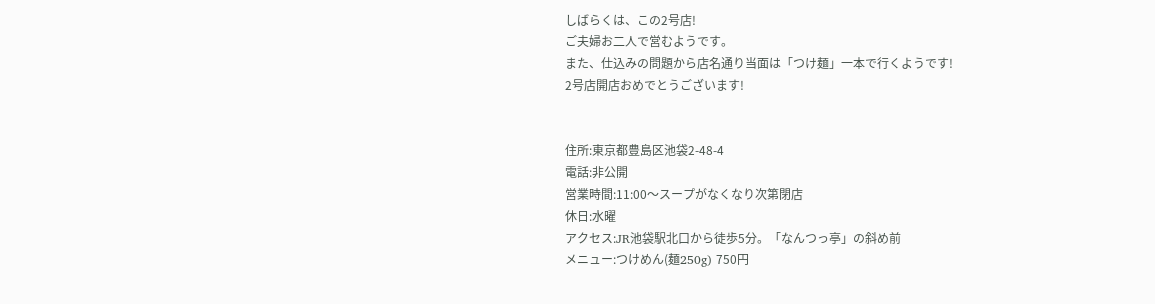しばらくは、この2号店!
ご夫婦お二人で営むようです。
また、仕込みの問題から店名通り当面は「つけ麺」一本で行くようです!
2号店開店おめでとうございます!


住所:東京都豊島区池袋2-48-4
電話:非公開
営業時間:11:00〜スープがなくなり次第閉店
休日:水曜
アクセス:JR池袋駅北口から徒歩5分。「なんつっ亭」の斜め前
メニュー:つけめん(麺250g) 750円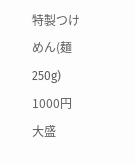特製つけめん(麺250g) 1000円
大盛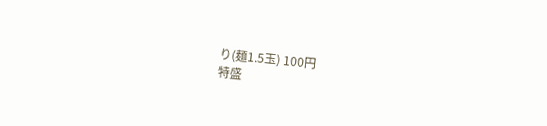り(麺1.5玉) 100円
特盛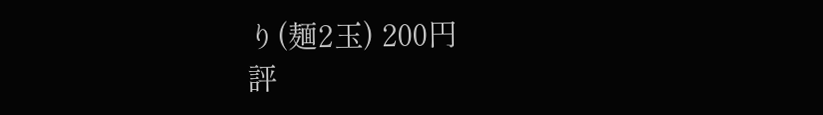り(麺2玉) 200円
評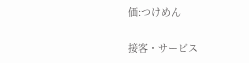価:つけめん

接客・サービス